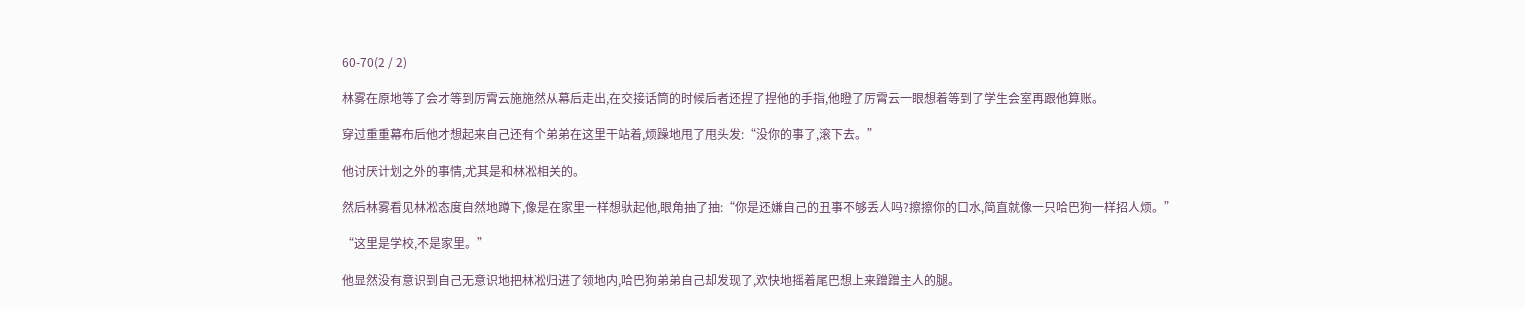60-70(2 / 2)

林雾在原地等了会才等到厉霄云施施然从幕后走出,在交接话筒的时候后者还捏了捏他的手指,他瞪了厉霄云一眼想着等到了学生会室再跟他算账。

穿过重重幕布后他才想起来自己还有个弟弟在这里干站着,烦躁地甩了甩头发:“没你的事了,滚下去。”

他讨厌计划之外的事情,尤其是和林凇相关的。

然后林雾看见林凇态度自然地蹲下,像是在家里一样想驮起他,眼角抽了抽:“你是还嫌自己的丑事不够丢人吗?擦擦你的口水,简直就像一只哈巴狗一样招人烦。”

“这里是学校,不是家里。”

他显然没有意识到自己无意识地把林凇归进了领地内,哈巴狗弟弟自己却发现了,欢快地摇着尾巴想上来蹭蹭主人的腿。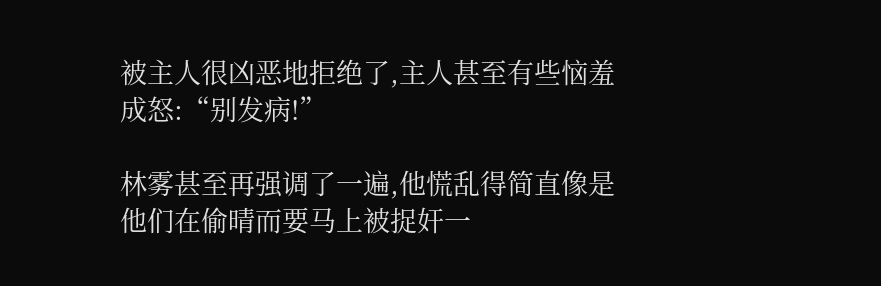被主人很凶恶地拒绝了,主人甚至有些恼羞成怒:“别发病!”

林雾甚至再强调了一遍,他慌乱得简直像是他们在偷晴而要马上被捉奸一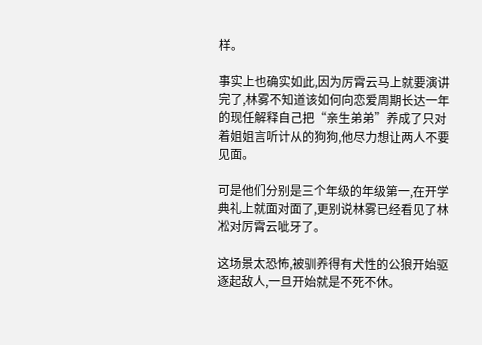样。

事实上也确实如此,因为厉霄云马上就要演讲完了,林雾不知道该如何向恋爱周期长达一年的现任解释自己把“亲生弟弟”养成了只对着姐姐言听计从的狗狗,他尽力想让两人不要见面。

可是他们分别是三个年级的年级第一,在开学典礼上就面对面了,更别说林雾已经看见了林凇对厉霄云呲牙了。

这场景太恐怖,被驯养得有犬性的公狼开始驱逐起敌人,一旦开始就是不死不休。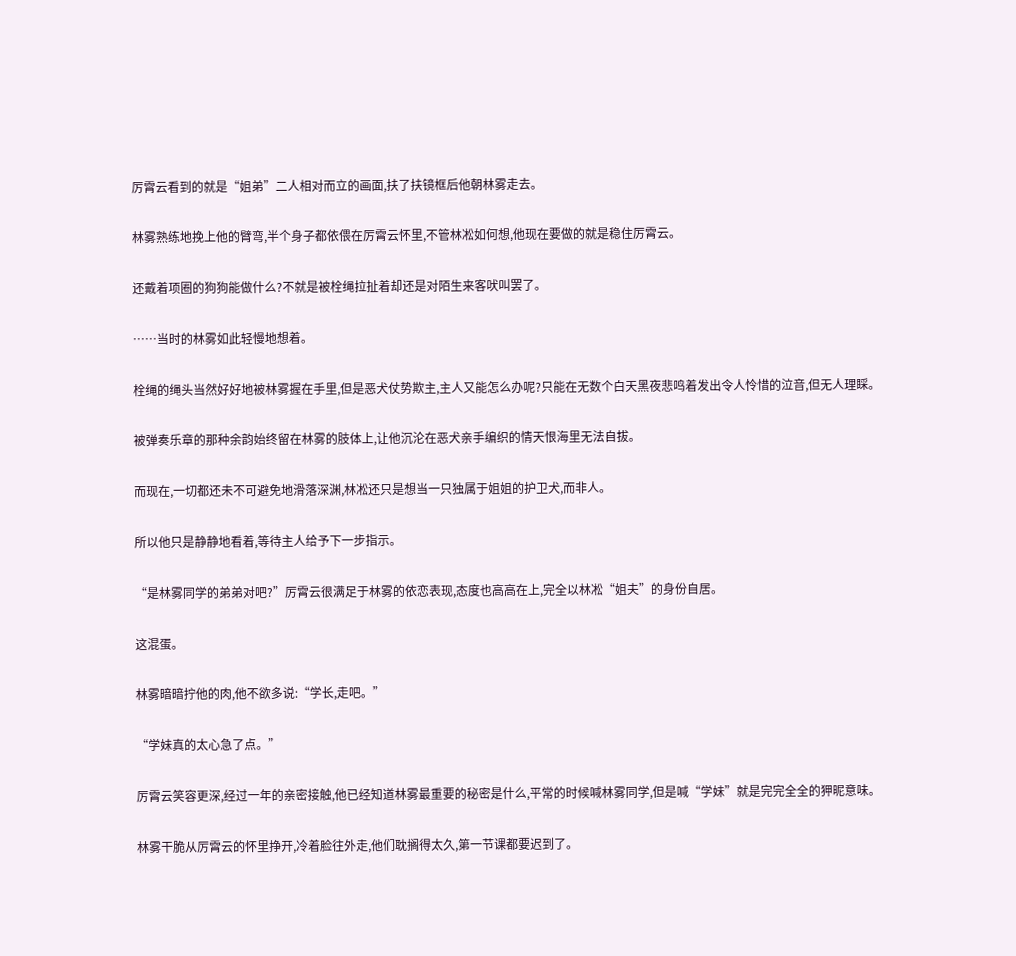厉霄云看到的就是“姐弟”二人相对而立的画面,扶了扶镜框后他朝林雾走去。

林雾熟练地挽上他的臂弯,半个身子都依偎在厉霄云怀里,不管林凇如何想,他现在要做的就是稳住厉霄云。

还戴着项圈的狗狗能做什么?不就是被栓绳拉扯着却还是对陌生来客吠叫罢了。

……当时的林雾如此轻慢地想着。

栓绳的绳头当然好好地被林雾握在手里,但是恶犬仗势欺主,主人又能怎么办呢?只能在无数个白天黑夜悲鸣着发出令人怜惜的泣音,但无人理睬。

被弹奏乐章的那种余韵始终留在林雾的肢体上,让他沉沦在恶犬亲手编织的情天恨海里无法自拔。

而现在,一切都还未不可避免地滑落深渊,林凇还只是想当一只独属于姐姐的护卫犬,而非人。

所以他只是静静地看着,等待主人给予下一步指示。

“是林雾同学的弟弟对吧?”厉霄云很满足于林雾的依恋表现,态度也高高在上,完全以林凇“姐夫”的身份自居。

这混蛋。

林雾暗暗拧他的肉,他不欲多说:“学长,走吧。”

“学妹真的太心急了点。”

厉霄云笑容更深,经过一年的亲密接触,他已经知道林雾最重要的秘密是什么,平常的时候喊林雾同学,但是喊“学妹”就是完完全全的狎昵意味。

林雾干脆从厉霄云的怀里挣开,冷着脸往外走,他们耽搁得太久,第一节课都要迟到了。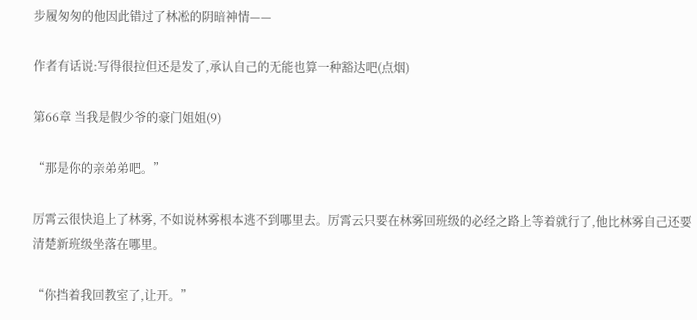步履匆匆的他因此错过了林凇的阴暗神情——

作者有话说:写得很拉但还是发了,承认自己的无能也算一种豁达吧(点烟)

第66章 当我是假少爷的豪门姐姐(9)

“那是你的亲弟弟吧。”

厉霄云很快追上了林雾, 不如说林雾根本逃不到哪里去。厉霄云只要在林雾回班级的必经之路上等着就行了,他比林雾自己还要清楚新班级坐落在哪里。

“你挡着我回教室了,让开。”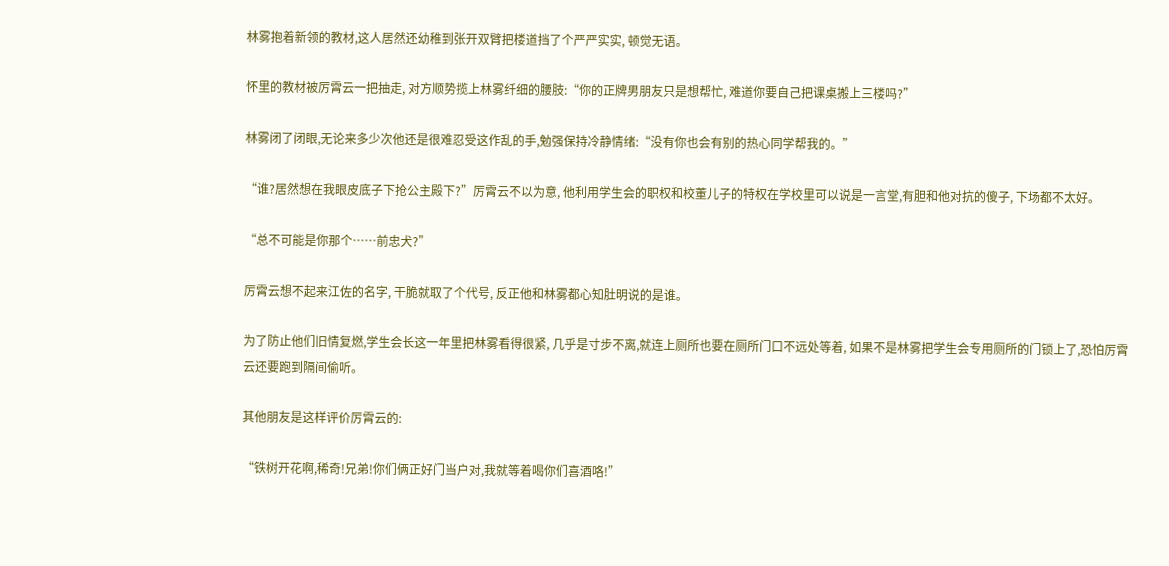林雾抱着新领的教材,这人居然还幼稚到张开双臂把楼道挡了个严严实实, 顿觉无语。

怀里的教材被厉霄云一把抽走, 对方顺势揽上林雾纤细的腰肢:“你的正牌男朋友只是想帮忙, 难道你要自己把课桌搬上三楼吗?”

林雾闭了闭眼,无论来多少次他还是很难忍受这作乱的手,勉强保持冷静情绪:“没有你也会有别的热心同学帮我的。”

“谁?居然想在我眼皮底子下抢公主殿下?”厉霄云不以为意, 他利用学生会的职权和校董儿子的特权在学校里可以说是一言堂,有胆和他对抗的傻子, 下场都不太好。

“总不可能是你那个……前忠犬?”

厉霄云想不起来江佐的名字, 干脆就取了个代号, 反正他和林雾都心知肚明说的是谁。

为了防止他们旧情复燃,学生会长这一年里把林雾看得很紧, 几乎是寸步不离,就连上厕所也要在厕所门口不远处等着, 如果不是林雾把学生会专用厕所的门锁上了,恐怕厉霄云还要跑到隔间偷听。

其他朋友是这样评价厉霄云的:

“铁树开花啊,稀奇!兄弟!你们俩正好门当户对,我就等着喝你们喜酒咯!”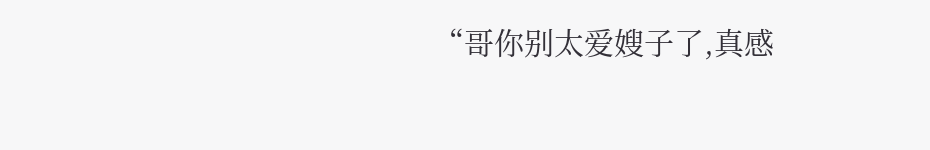“哥你别太爱嫂子了,真感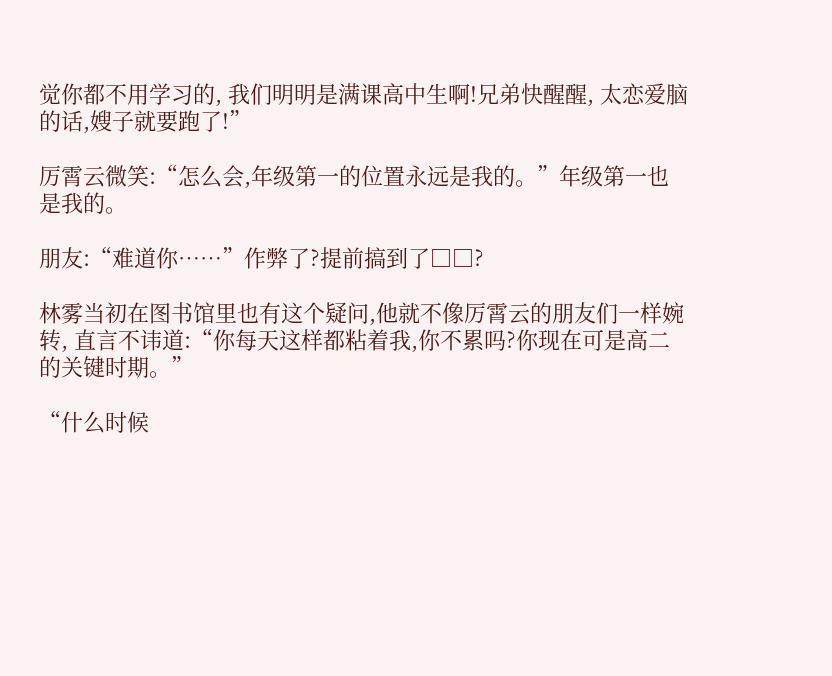觉你都不用学习的, 我们明明是满课高中生啊!兄弟快醒醒, 太恋爱脑的话,嫂子就要跑了!”

厉霄云微笑:“怎么会,年级第一的位置永远是我的。”年级第一也是我的。

朋友:“难道你……”作弊了?提前搞到了□□?

林雾当初在图书馆里也有这个疑问,他就不像厉霄云的朋友们一样婉转, 直言不讳道:“你每天这样都粘着我,你不累吗?你现在可是高二的关键时期。”

“什么时候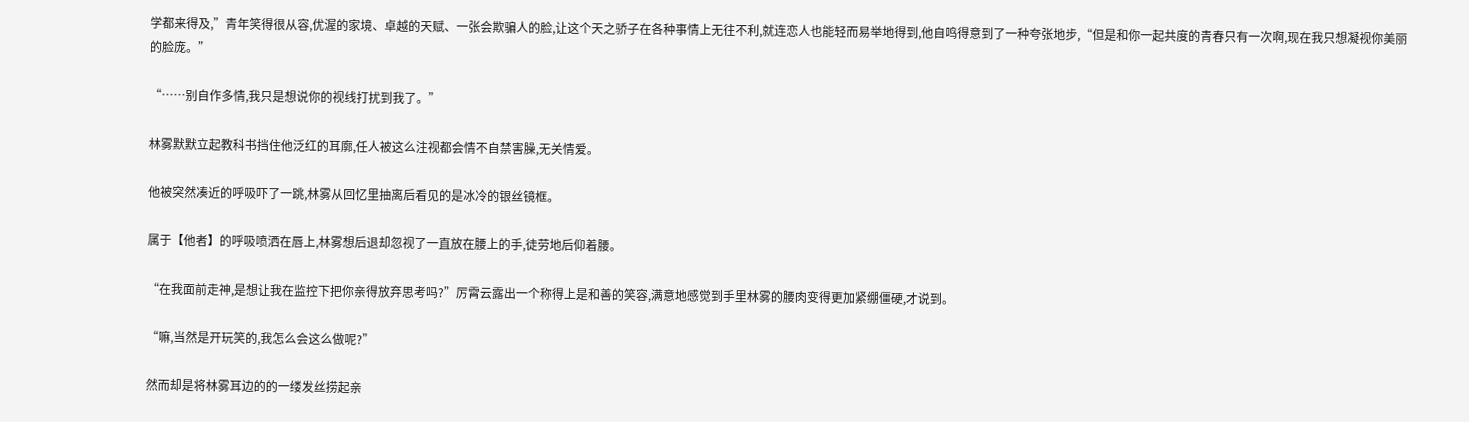学都来得及,”青年笑得很从容,优渥的家境、卓越的天赋、一张会欺骗人的脸,让这个天之骄子在各种事情上无往不利,就连恋人也能轻而易举地得到,他自鸣得意到了一种夸张地步,“但是和你一起共度的青春只有一次啊,现在我只想凝视你美丽的脸庞。”

“……别自作多情,我只是想说你的视线打扰到我了。”

林雾默默立起教科书挡住他泛红的耳廓,任人被这么注视都会情不自禁害臊,无关情爱。

他被突然凑近的呼吸吓了一跳,林雾从回忆里抽离后看见的是冰冷的银丝镜框。

属于【他者】的呼吸喷洒在唇上,林雾想后退却忽视了一直放在腰上的手,徒劳地后仰着腰。

“在我面前走神,是想让我在监控下把你亲得放弃思考吗?”厉霄云露出一个称得上是和善的笑容,满意地感觉到手里林雾的腰肉变得更加紧绷僵硬,才说到。

“嘛,当然是开玩笑的,我怎么会这么做呢?”

然而却是将林雾耳边的的一缕发丝捞起亲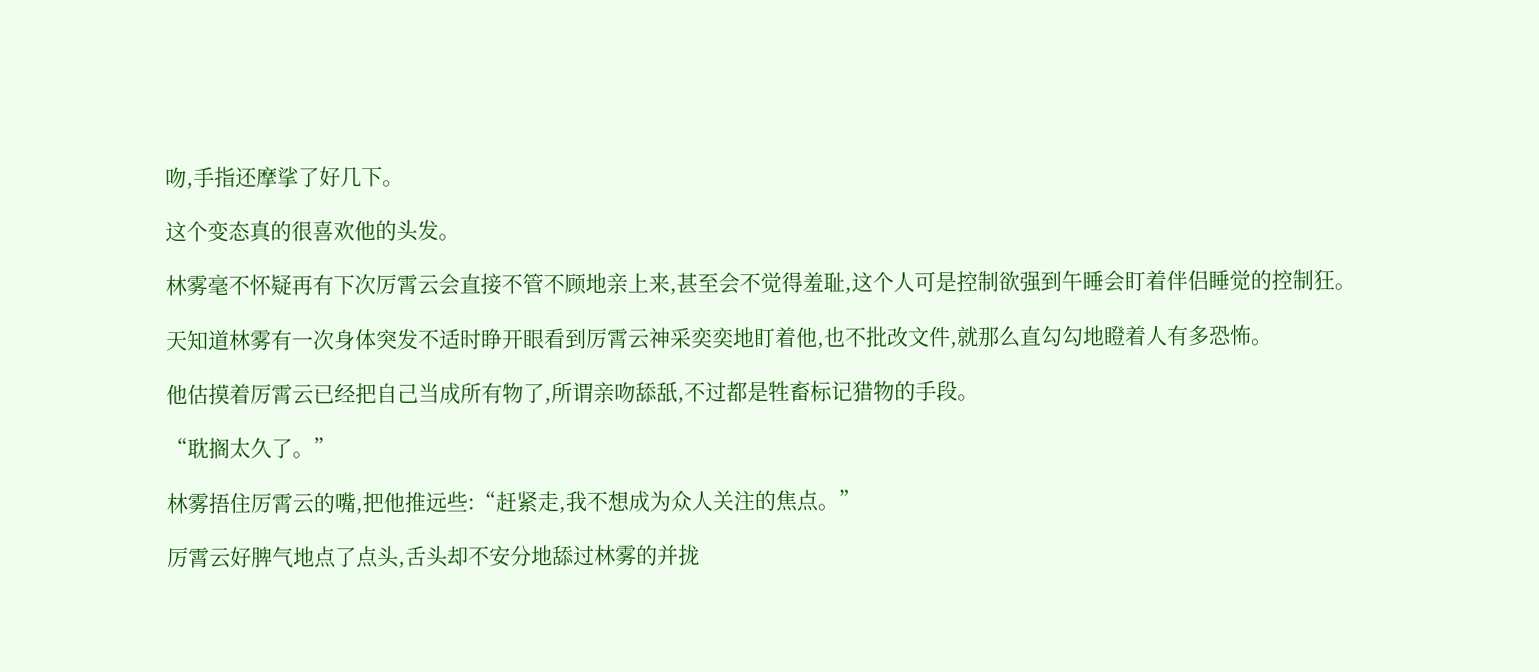吻,手指还摩挲了好几下。

这个变态真的很喜欢他的头发。

林雾毫不怀疑再有下次厉霄云会直接不管不顾地亲上来,甚至会不觉得羞耻,这个人可是控制欲强到午睡会盯着伴侣睡觉的控制狂。

天知道林雾有一次身体突发不适时睁开眼看到厉霄云神采奕奕地盯着他,也不批改文件,就那么直勾勾地瞪着人有多恐怖。

他估摸着厉霄云已经把自己当成所有物了,所谓亲吻舔舐,不过都是牲畜标记猎物的手段。

“耽搁太久了。”

林雾捂住厉霄云的嘴,把他推远些:“赶紧走,我不想成为众人关注的焦点。”

厉霄云好脾气地点了点头,舌头却不安分地舔过林雾的并拢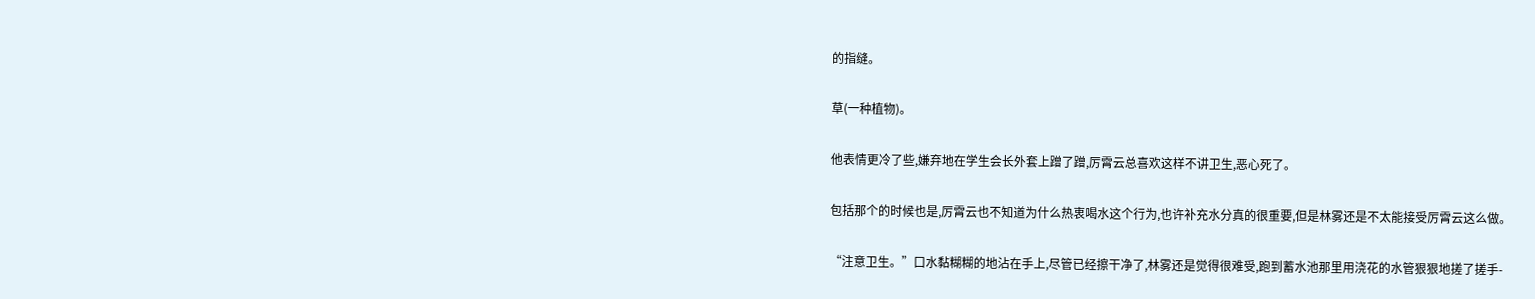的指缝。

草(一种植物)。

他表情更冷了些,嫌弃地在学生会长外套上蹭了蹭,厉霄云总喜欢这样不讲卫生,恶心死了。

包括那个的时候也是,厉霄云也不知道为什么热衷喝水这个行为,也许补充水分真的很重要,但是林雾还是不太能接受厉霄云这么做。

“注意卫生。”口水黏糊糊的地沾在手上,尽管已经擦干净了,林雾还是觉得很难受,跑到蓄水池那里用浇花的水管狠狠地搓了搓手-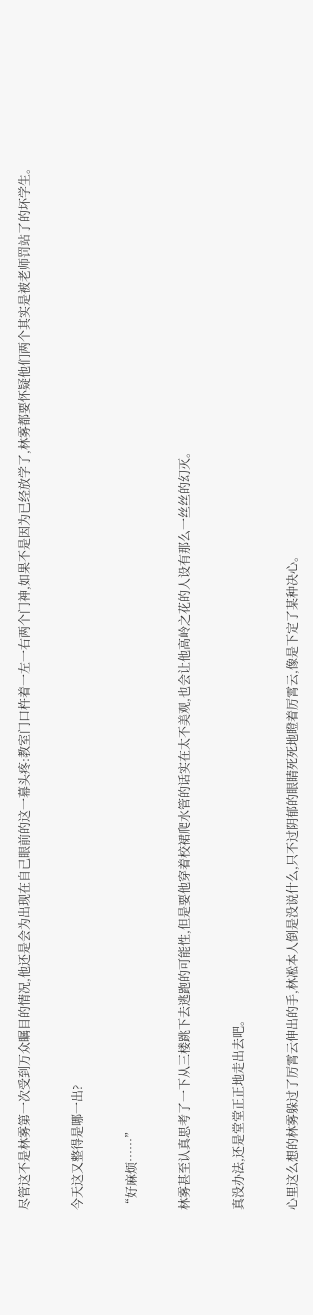尽管这不是林雾第一次受到万众瞩目的情况,他还是会为出现在自己眼前的这一幕头疼:教室门口杵着一左一右两个门神,如果不是因为已经放学了,林雾都要怀疑他们两个其实是被老师罚站了的坏学生。

今天这又整得是哪一出?

“好麻烦……”

林雾甚至认真思考了一下从三楼跳下去逃跑的可能性,但是要他穿着校裙爬水管的话实在太不美观,也会让他高岭之花的人设有那么一丝丝的幻灭。

真没办法,还是堂堂正正地走出去吧。

心里这么想的林雾躲过了厉霄云伸出的手,林凇本人倒是没说什么,只不过阴郁的眼睛死死地瞪着厉霄云,像是下定了某种决心。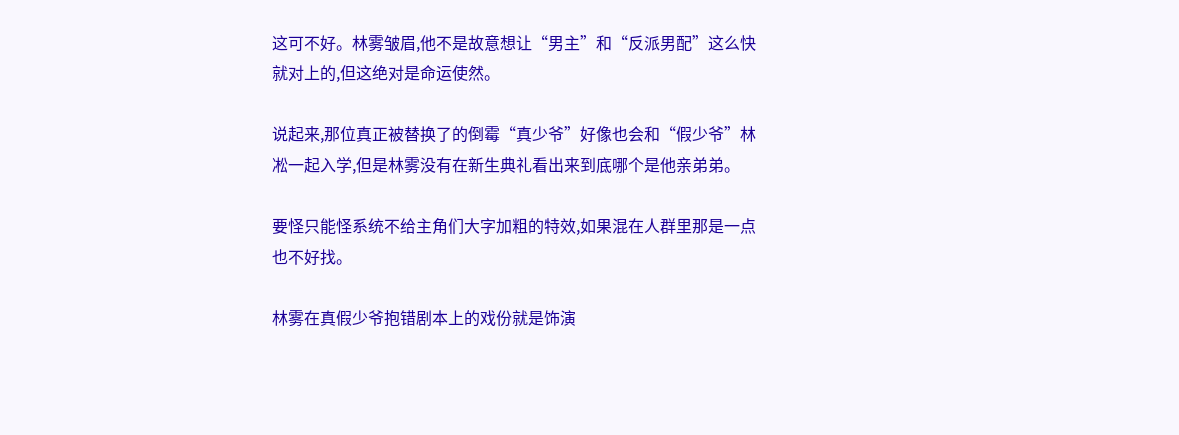这可不好。林雾皱眉,他不是故意想让“男主”和“反派男配”这么快就对上的,但这绝对是命运使然。

说起来,那位真正被替换了的倒霉“真少爷”好像也会和“假少爷”林凇一起入学,但是林雾没有在新生典礼看出来到底哪个是他亲弟弟。

要怪只能怪系统不给主角们大字加粗的特效,如果混在人群里那是一点也不好找。

林雾在真假少爷抱错剧本上的戏份就是饰演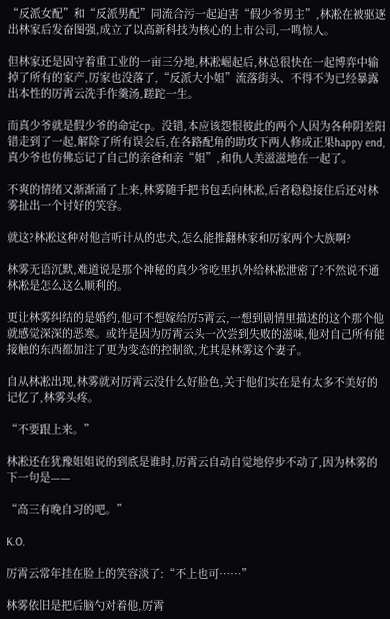“反派女配”和“反派男配”同流合污一起迫害“假少爷男主”,林凇在被驱逐出林家后发奋图强,成立了以高新科技为核心的上市公司,一鸣惊人。

但林家还是固守着重工业的一亩三分地,林凇崛起后,林总很快在一起博弈中输掉了所有的家产,厉家也没落了,“反派大小姐”流落街头、不得不为已经暴露出本性的厉霄云洗手作羹汤,蹉跎一生。

而真少爷就是假少爷的命定cp。没错,本应该怨恨彼此的两个人因为各种阴差阳错走到了一起,解除了所有误会后,在各路配角的助攻下两人修成正果happy end,真少爷也仿佛忘记了自己的亲爸和亲“姐”,和仇人美滋滋地在一起了。

不爽的情绪又渐渐涌了上来,林雾随手把书包丢向林凇,后者稳稳接住后还对林雾扯出一个讨好的笑容。

就这?林凇这种对他言听计从的忠犬,怎么能推翻林家和厉家两个大族啊?

林雾无语沉默,难道说是那个神秘的真少爷吃里扒外给林凇泄密了?不然说不通林凇是怎么这么顺利的。

更让林雾纠结的是婚约,他可不想嫁给厉5霄云,一想到剧情里描述的这个那个他就感觉深深的恶寒。或许是因为厉霄云头一次尝到失败的滋味,他对自己所有能接触的东西都加注了更为变态的控制欲,尤其是林雾这个妻子。

自从林凇出现,林雾就对厉霄云没什么好脸色,关于他们实在是有太多不美好的记忆了,林雾头疼。

“不要跟上来。”

林凇还在犹豫姐姐说的到底是谁时,厉霄云自动自觉地停步不动了,因为林雾的下一句是——

“高三有晚自习的吧。”

K.O.

厉霄云常年挂在脸上的笑容淡了:“不上也可……”

林雾依旧是把后脑勺对着他,厉霄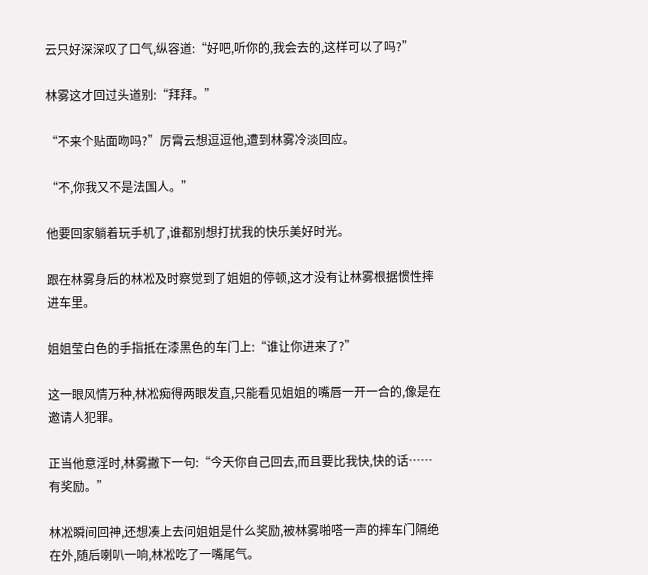云只好深深叹了口气,纵容道:“好吧,听你的,我会去的,这样可以了吗?”

林雾这才回过头道别:“拜拜。”

“不来个贴面吻吗?”厉霄云想逗逗他,遭到林雾冷淡回应。

“不,你我又不是法国人。”

他要回家躺着玩手机了,谁都别想打扰我的快乐美好时光。

跟在林雾身后的林凇及时察觉到了姐姐的停顿,这才没有让林雾根据惯性摔进车里。

姐姐莹白色的手指抵在漆黑色的车门上:“谁让你进来了?”

这一眼风情万种,林凇痴得两眼发直,只能看见姐姐的嘴唇一开一合的,像是在邀请人犯罪。

正当他意淫时,林雾撇下一句:“今天你自己回去,而且要比我快,快的话……有奖励。”

林凇瞬间回神,还想凑上去问姐姐是什么奖励,被林雾啪嗒一声的摔车门隔绝在外,随后喇叭一响,林凇吃了一嘴尾气。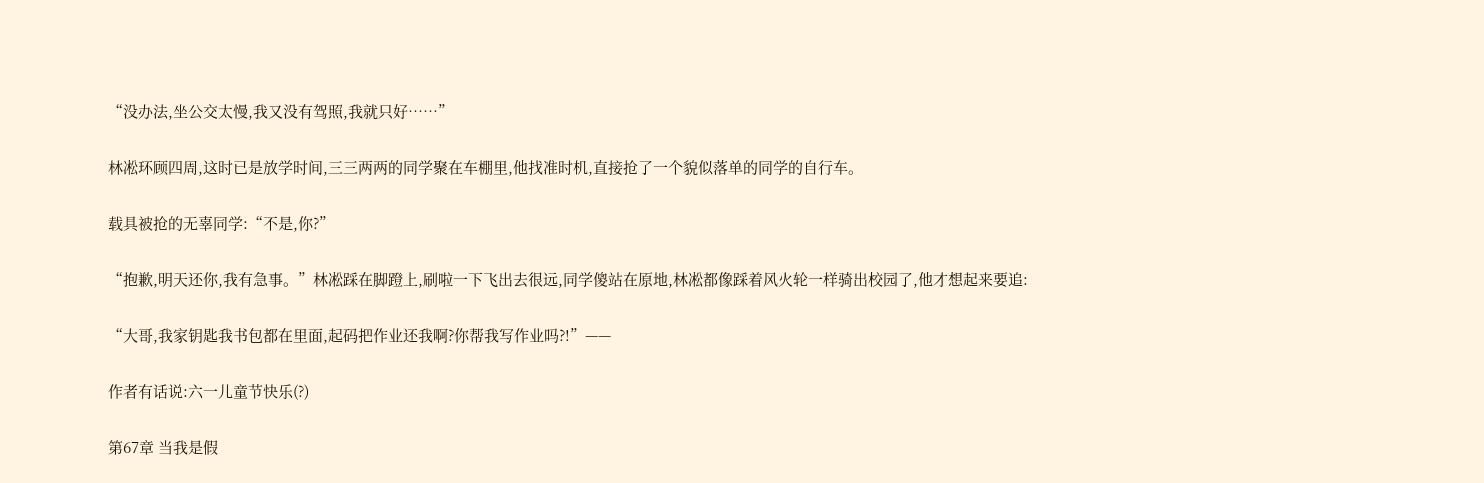“没办法,坐公交太慢,我又没有驾照,我就只好……”

林凇环顾四周,这时已是放学时间,三三两两的同学聚在车棚里,他找准时机,直接抢了一个貌似落单的同学的自行车。

载具被抢的无辜同学:“不是,你?”

“抱歉,明天还你,我有急事。”林凇踩在脚蹬上,刷啦一下飞出去很远,同学傻站在原地,林凇都像踩着风火轮一样骑出校园了,他才想起来要追:

“大哥,我家钥匙我书包都在里面,起码把作业还我啊?你帮我写作业吗?!”——

作者有话说:六一儿童节快乐(?)

第67章 当我是假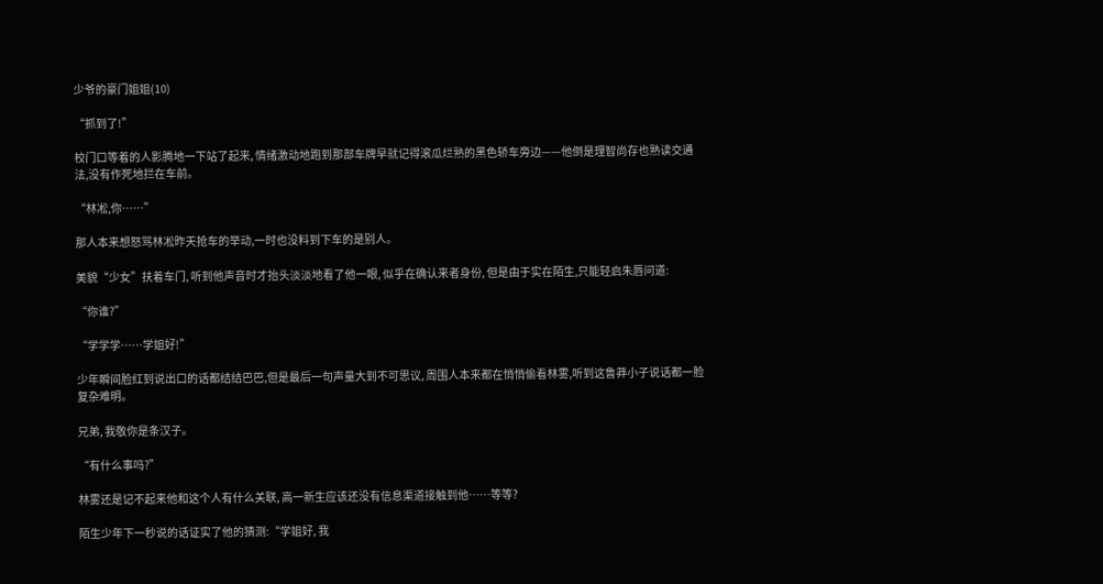少爷的豪门姐姐(10)

“抓到了!”

校门口等着的人影腾地一下站了起来, 情绪激动地跑到那部车牌早就记得滚瓜烂熟的黑色轿车旁边——他倒是理智尚存也熟读交通法,没有作死地拦在车前。

“林凇,你……”

那人本来想怒骂林凇昨天抢车的举动,一时也没料到下车的是别人。

美貌“少女”扶着车门, 听到他声音时才抬头淡淡地看了他一眼, 似乎在确认来者身份, 但是由于实在陌生,只能轻启朱唇问道:

“你谁?”

“学学学……学姐好!”

少年瞬间脸红到说出口的话都结结巴巴,但是最后一句声量大到不可思议, 周围人本来都在悄悄偷看林雾,听到这鲁莽小子说话都一脸复杂难明。

兄弟, 我敬你是条汉子。

“有什么事吗?”

林雾还是记不起来他和这个人有什么关联, 高一新生应该还没有信息渠道接触到他……等等?

陌生少年下一秒说的话证实了他的猜测:“学姐好, 我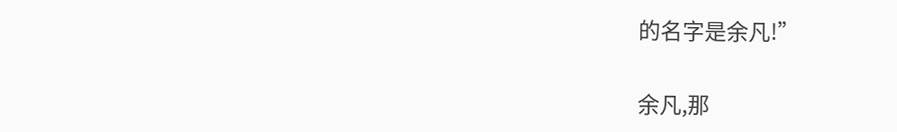的名字是余凡!”

余凡,那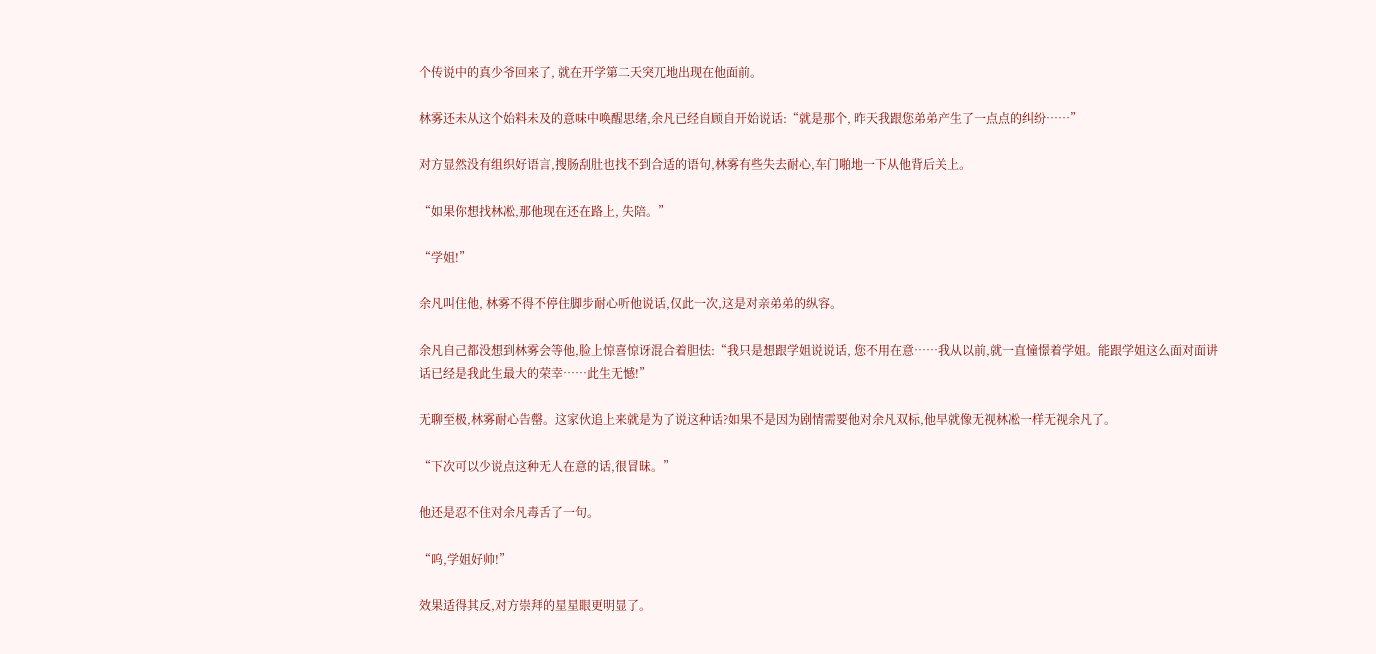个传说中的真少爷回来了, 就在开学第二天突兀地出现在他面前。

林雾还未从这个始料未及的意味中唤醒思绪,余凡已经自顾自开始说话:“就是那个, 昨天我跟您弟弟产生了一点点的纠纷……”

对方显然没有组织好语言,搜肠刮肚也找不到合适的语句,林雾有些失去耐心,车门啪地一下从他背后关上。

“如果你想找林凇,那他现在还在路上, 失陪。”

“学姐!”

余凡叫住他, 林雾不得不停住脚步耐心听他说话,仅此一次,这是对亲弟弟的纵容。

余凡自己都没想到林雾会等他,脸上惊喜惊讶混合着胆怯:“我只是想跟学姐说说话, 您不用在意……我从以前,就一直憧憬着学姐。能跟学姐这么面对面讲话已经是我此生最大的荣幸……此生无憾!”

无聊至极,林雾耐心告罄。这家伙追上来就是为了说这种话?如果不是因为剧情需要他对余凡双标,他早就像无视林凇一样无视余凡了。

“下次可以少说点这种无人在意的话,很冒昧。”

他还是忍不住对余凡毒舌了一句。

“呜,学姐好帅!”

效果适得其反,对方崇拜的星星眼更明显了。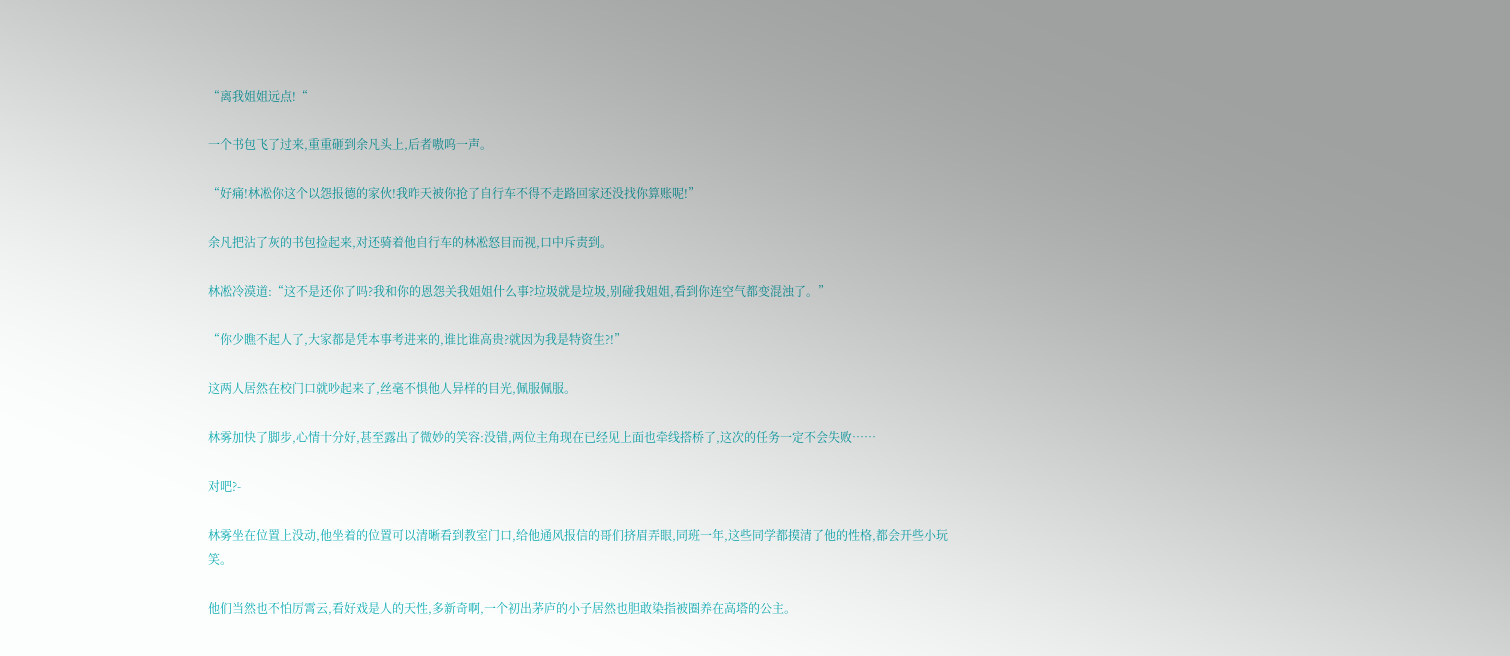“离我姐姐远点!“

一个书包飞了过来,重重砸到余凡头上,后者嗷呜一声。

“好痛!林凇你这个以怨报德的家伙!我昨天被你抢了自行车不得不走路回家还没找你算账呢!”

余凡把沾了灰的书包捡起来,对还骑着他自行车的林凇怒目而视,口中斥责到。

林凇冷漠道:“这不是还你了吗?我和你的恩怨关我姐姐什么事?垃圾就是垃圾,别碰我姐姐,看到你连空气都变混浊了。”

“你少瞧不起人了,大家都是凭本事考进来的,谁比谁高贵?就因为我是特资生?!”

这两人居然在校门口就吵起来了,丝毫不惧他人异样的目光,佩服佩服。

林雾加快了脚步,心情十分好,甚至露出了微妙的笑容:没错,两位主角现在已经见上面也牵线搭桥了,这次的任务一定不会失败……

对吧?-

林雾坐在位置上没动,他坐着的位置可以清晰看到教室门口,给他通风报信的哥们挤眉弄眼,同班一年,这些同学都摸清了他的性格,都会开些小玩笑。

他们当然也不怕厉霄云,看好戏是人的天性,多新奇啊,一个初出茅庐的小子居然也胆敢染指被圈养在高塔的公主。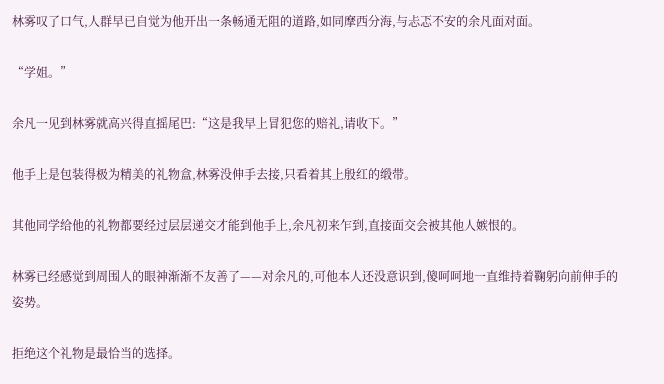林雾叹了口气,人群早已自觉为他开出一条畅通无阻的道路,如同摩西分海,与忐忑不安的余凡面对面。

“学姐。”

余凡一见到林雾就高兴得直摇尾巴:“这是我早上冒犯您的赔礼,请收下。”

他手上是包装得极为精美的礼物盒,林雾没伸手去接,只看着其上殷红的缎带。

其他同学给他的礼物都要经过层层递交才能到他手上,余凡初来乍到,直接面交会被其他人嫉恨的。

林雾已经感觉到周围人的眼神渐渐不友善了——对余凡的,可他本人还没意识到,傻呵呵地一直维持着鞠躬向前伸手的姿势。

拒绝这个礼物是最恰当的选择。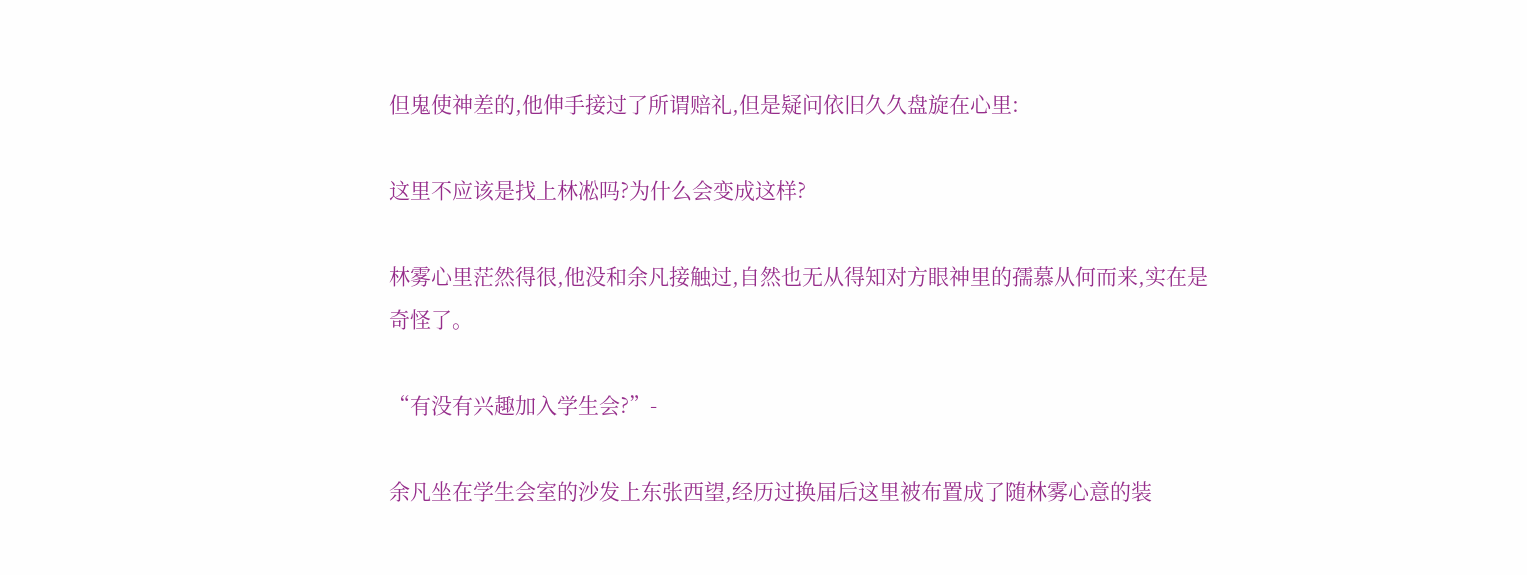但鬼使神差的,他伸手接过了所谓赔礼,但是疑问依旧久久盘旋在心里:

这里不应该是找上林凇吗?为什么会变成这样?

林雾心里茫然得很,他没和余凡接触过,自然也无从得知对方眼神里的孺慕从何而来,实在是奇怪了。

“有没有兴趣加入学生会?”-

余凡坐在学生会室的沙发上东张西望,经历过换届后这里被布置成了随林雾心意的装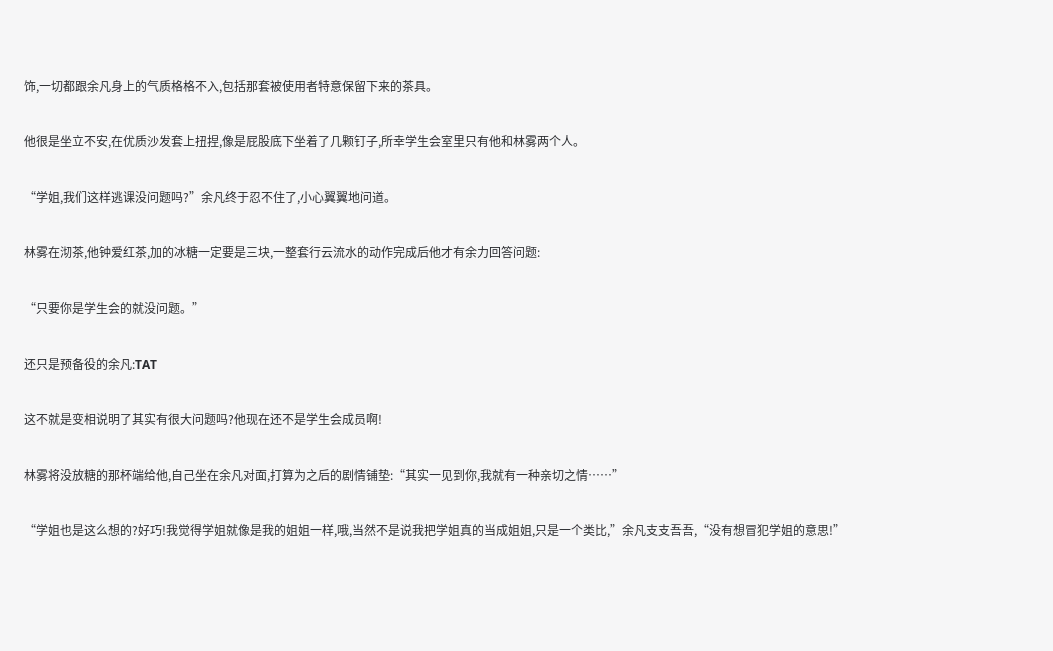饰,一切都跟余凡身上的气质格格不入,包括那套被使用者特意保留下来的茶具。

他很是坐立不安,在优质沙发套上扭捏,像是屁股底下坐着了几颗钉子,所幸学生会室里只有他和林雾两个人。

“学姐,我们这样逃课没问题吗?”余凡终于忍不住了,小心翼翼地问道。

林雾在沏茶,他钟爱红茶,加的冰糖一定要是三块,一整套行云流水的动作完成后他才有余力回答问题:

“只要你是学生会的就没问题。”

还只是预备役的余凡:TAT

这不就是变相说明了其实有很大问题吗?他现在还不是学生会成员啊!

林雾将没放糖的那杯端给他,自己坐在余凡对面,打算为之后的剧情铺垫:“其实一见到你,我就有一种亲切之情……”

“学姐也是这么想的?好巧!我觉得学姐就像是我的姐姐一样,哦,当然不是说我把学姐真的当成姐姐,只是一个类比,”余凡支支吾吾,“没有想冒犯学姐的意思!”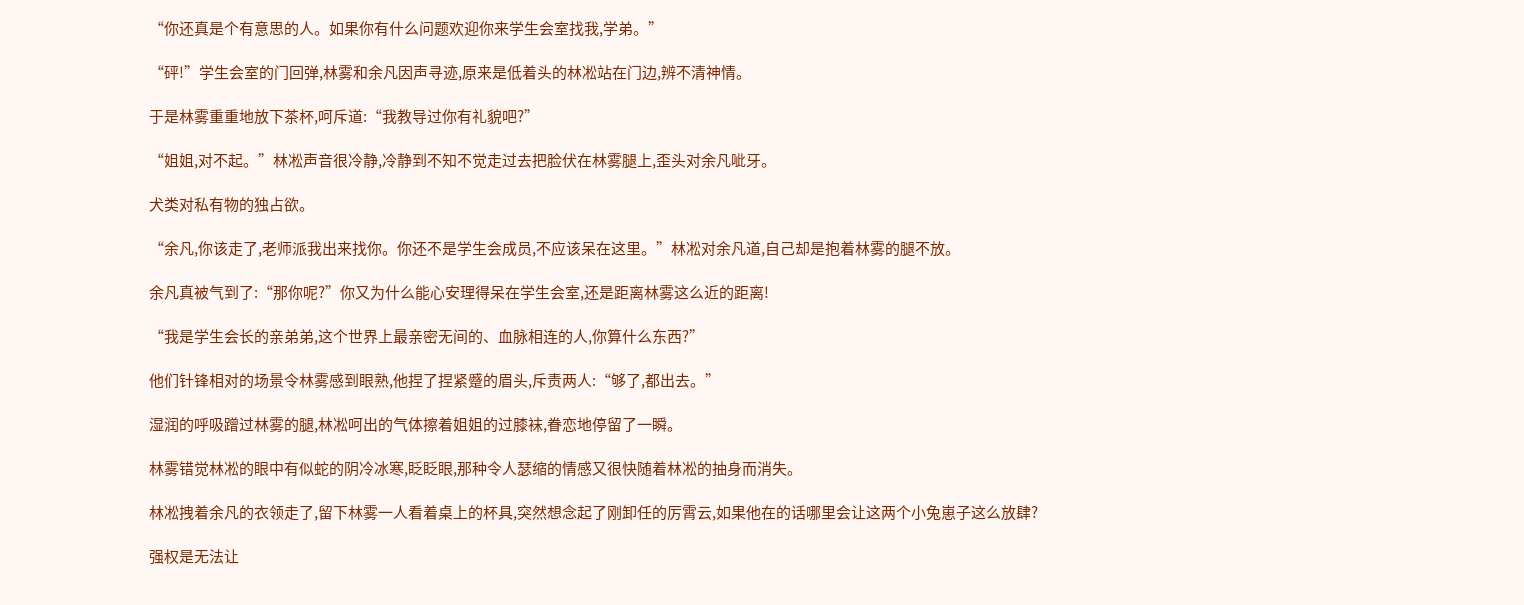“你还真是个有意思的人。如果你有什么问题欢迎你来学生会室找我,学弟。”

“砰!”学生会室的门回弹,林雾和余凡因声寻迹,原来是低着头的林凇站在门边,辨不清神情。

于是林雾重重地放下茶杯,呵斥道:“我教导过你有礼貌吧?”

“姐姐,对不起。”林凇声音很冷静,冷静到不知不觉走过去把脸伏在林雾腿上,歪头对余凡呲牙。

犬类对私有物的独占欲。

“余凡,你该走了,老师派我出来找你。你还不是学生会成员,不应该呆在这里。”林凇对余凡道,自己却是抱着林雾的腿不放。

余凡真被气到了:“那你呢?”你又为什么能心安理得呆在学生会室,还是距离林雾这么近的距离!

“我是学生会长的亲弟弟,这个世界上最亲密无间的、血脉相连的人,你算什么东西?”

他们针锋相对的场景令林雾感到眼熟,他捏了捏紧蹙的眉头,斥责两人:“够了,都出去。”

湿润的呼吸蹭过林雾的腿,林凇呵出的气体擦着姐姐的过膝袜,眷恋地停留了一瞬。

林雾错觉林凇的眼中有似蛇的阴冷冰寒,眨眨眼,那种令人瑟缩的情感又很快随着林凇的抽身而消失。

林凇拽着余凡的衣领走了,留下林雾一人看着桌上的杯具,突然想念起了刚卸任的厉霄云,如果他在的话哪里会让这两个小兔崽子这么放肆?

强权是无法让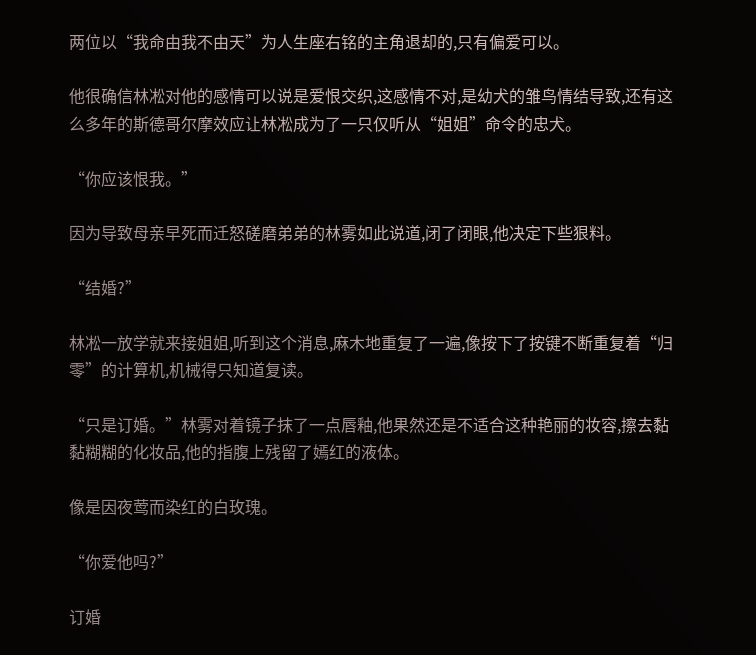两位以“我命由我不由天”为人生座右铭的主角退却的,只有偏爱可以。

他很确信林凇对他的感情可以说是爱恨交织,这感情不对,是幼犬的雏鸟情结导致,还有这么多年的斯德哥尔摩效应让林凇成为了一只仅听从“姐姐”命令的忠犬。

“你应该恨我。”

因为导致母亲早死而迁怒磋磨弟弟的林雾如此说道,闭了闭眼,他决定下些狠料。

“结婚?”

林凇一放学就来接姐姐,听到这个消息,麻木地重复了一遍,像按下了按键不断重复着“归零”的计算机,机械得只知道复读。

“只是订婚。”林雾对着镜子抹了一点唇釉,他果然还是不适合这种艳丽的妆容,擦去黏黏糊糊的化妆品,他的指腹上残留了嫣红的液体。

像是因夜莺而染红的白玫瑰。

“你爱他吗?”

订婚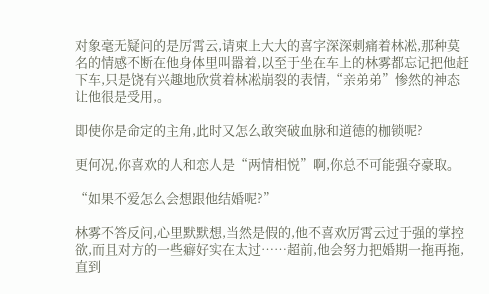对象毫无疑问的是厉霄云,请柬上大大的喜字深深刺痛着林凇,那种莫名的情感不断在他身体里叫嚣着,以至于坐在车上的林雾都忘记把他赶下车,只是饶有兴趣地欣赏着林凇崩裂的表情,“亲弟弟”惨然的神态让他很是受用,。

即使你是命定的主角,此时又怎么敢突破血脉和道德的枷锁呢?

更何况,你喜欢的人和恋人是“两情相悦”啊,你总不可能强夺豪取。

“如果不爱怎么会想跟他结婚呢?”

林雾不答反问,心里默默想,当然是假的,他不喜欢厉霄云过于强的掌控欲,而且对方的一些癖好实在太过……超前,他会努力把婚期一拖再拖,直到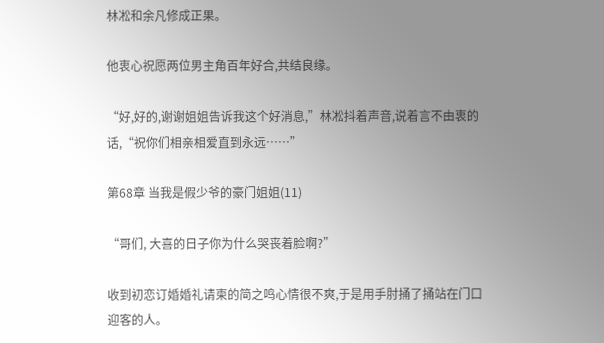林凇和余凡修成正果。

他衷心祝愿两位男主角百年好合,共结良缘。

“好,好的,谢谢姐姐告诉我这个好消息,”林凇抖着声音,说着言不由衷的话,“祝你们相亲相爱直到永远……”

第68章 当我是假少爷的豪门姐姐(11)

“哥们, 大喜的日子你为什么哭丧着脸啊?”

收到初恋订婚婚礼请柬的简之鸣心情很不爽,于是用手肘捅了捅站在门口迎客的人。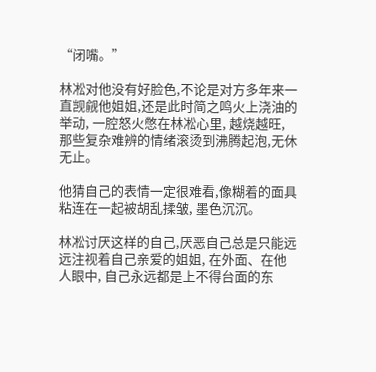“闭嘴。”

林凇对他没有好脸色,不论是对方多年来一直觊觎他姐姐,还是此时简之鸣火上浇油的举动, 一腔怒火憋在林凇心里, 越烧越旺, 那些复杂难辨的情绪滚烫到沸腾起泡,无休无止。

他猜自己的表情一定很难看,像糊着的面具粘连在一起被胡乱揉皱, 墨色沉沉。

林凇讨厌这样的自己,厌恶自己总是只能远远注视着自己亲爱的姐姐, 在外面、在他人眼中, 自己永远都是上不得台面的东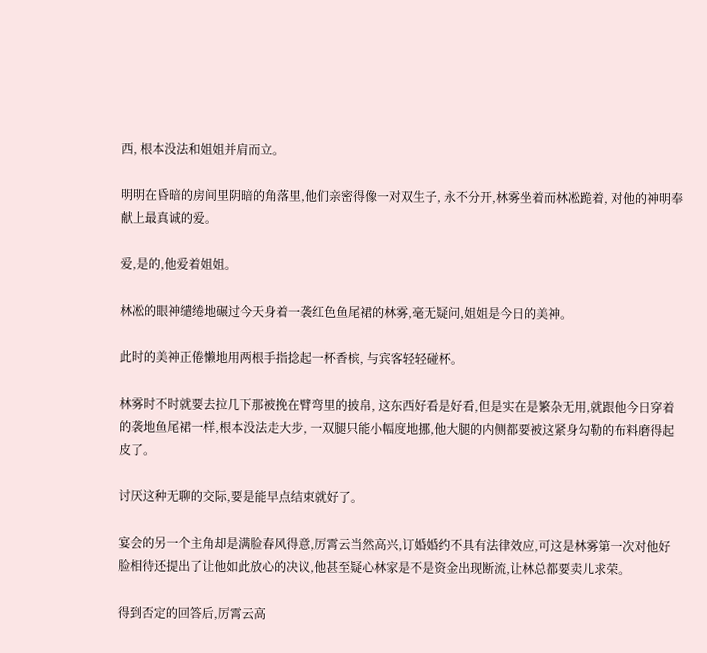西, 根本没法和姐姐并肩而立。

明明在昏暗的房间里阴暗的角落里,他们亲密得像一对双生子, 永不分开,林雾坐着而林凇跪着, 对他的神明奉献上最真诚的爱。

爱,是的,他爱着姐姐。

林凇的眼神缱绻地碾过今天身着一袭红色鱼尾裙的林雾,毫无疑问,姐姐是今日的美神。

此时的美神正倦懒地用两根手指捻起一杯香槟, 与宾客轻轻碰杯。

林雾时不时就要去拉几下那被挽在臂弯里的披帛, 这东西好看是好看,但是实在是繁杂无用,就跟他今日穿着的袭地鱼尾裙一样,根本没法走大步, 一双腿只能小幅度地挪,他大腿的内侧都要被这紧身勾勒的布料磨得起皮了。

讨厌这种无聊的交际,要是能早点结束就好了。

宴会的另一个主角却是满脸春风得意,厉霄云当然高兴,订婚婚约不具有法律效应,可这是林雾第一次对他好脸相待还提出了让他如此放心的决议,他甚至疑心林家是不是资金出现断流,让林总都要卖儿求荣。

得到否定的回答后,厉霄云高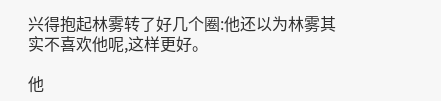兴得抱起林雾转了好几个圈:他还以为林雾其实不喜欢他呢,这样更好。

他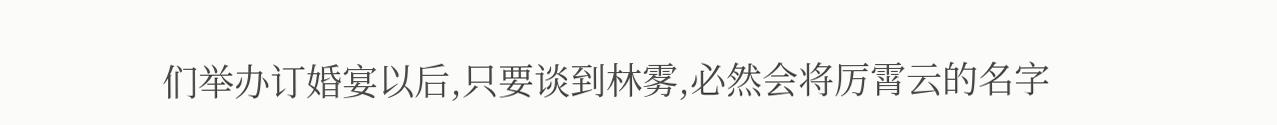们举办订婚宴以后,只要谈到林雾,必然会将厉霄云的名字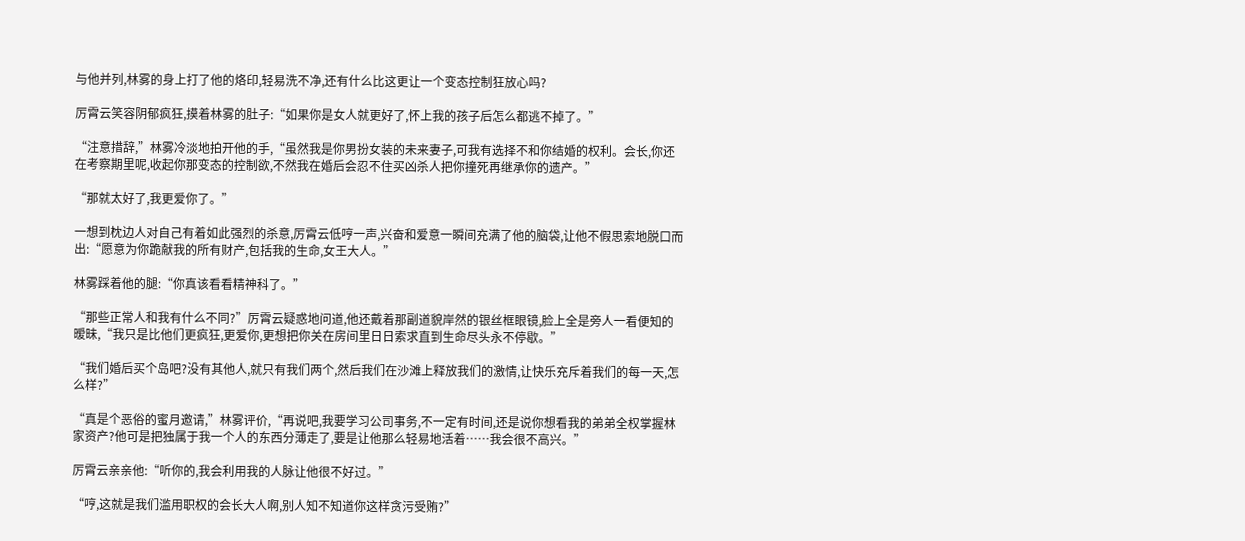与他并列,林雾的身上打了他的烙印,轻易洗不净,还有什么比这更让一个变态控制狂放心吗?

厉霄云笑容阴郁疯狂,摸着林雾的肚子:“如果你是女人就更好了,怀上我的孩子后怎么都逃不掉了。”

“注意措辞,”林雾冷淡地拍开他的手,“虽然我是你男扮女装的未来妻子,可我有选择不和你结婚的权利。会长,你还在考察期里呢,收起你那变态的控制欲,不然我在婚后会忍不住买凶杀人把你撞死再继承你的遗产。”

“那就太好了,我更爱你了。”

一想到枕边人对自己有着如此强烈的杀意,厉霄云低哼一声,兴奋和爱意一瞬间充满了他的脑袋,让他不假思索地脱口而出:“愿意为你跪献我的所有财产,包括我的生命,女王大人。”

林雾踩着他的腿:“你真该看看精神科了。”

“那些正常人和我有什么不同?”厉霄云疑惑地问道,他还戴着那副道貌岸然的银丝框眼镜,脸上全是旁人一看便知的暧昧,“我只是比他们更疯狂,更爱你,更想把你关在房间里日日索求直到生命尽头永不停歇。”

“我们婚后买个岛吧?没有其他人,就只有我们两个,然后我们在沙滩上释放我们的激情,让快乐充斥着我们的每一天,怎么样?”

“真是个恶俗的蜜月邀请,”林雾评价,“再说吧,我要学习公司事务,不一定有时间,还是说你想看我的弟弟全权掌握林家资产?他可是把独属于我一个人的东西分薄走了,要是让他那么轻易地活着……我会很不高兴。”

厉霄云亲亲他:“听你的,我会利用我的人脉让他很不好过。”

“哼,这就是我们滥用职权的会长大人啊,别人知不知道你这样贪污受贿?”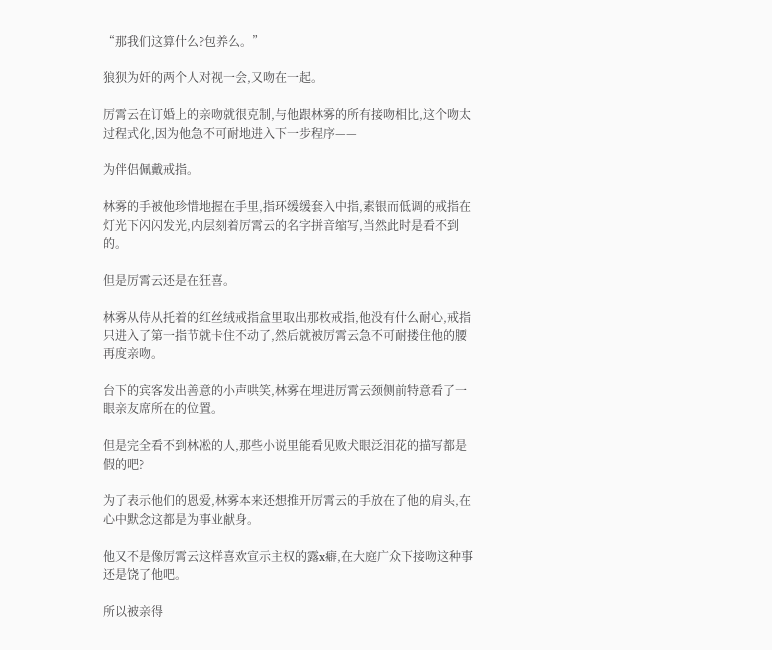“那我们这算什么?包养么。”

狼狈为奸的两个人对视一会,又吻在一起。

厉霄云在订婚上的亲吻就很克制,与他跟林雾的所有接吻相比,这个吻太过程式化,因为他急不可耐地进入下一步程序——

为伴侣佩戴戒指。

林雾的手被他珍惜地握在手里,指环缓缓套入中指,素银而低调的戒指在灯光下闪闪发光,内层刻着厉霄云的名字拼音缩写,当然此时是看不到的。

但是厉霄云还是在狂喜。

林雾从侍从托着的红丝绒戒指盒里取出那枚戒指,他没有什么耐心,戒指只进入了第一指节就卡住不动了,然后就被厉霄云急不可耐搂住他的腰再度亲吻。

台下的宾客发出善意的小声哄笑,林雾在埋进厉霄云颈侧前特意看了一眼亲友席所在的位置。

但是完全看不到林凇的人,那些小说里能看见败犬眼泛泪花的描写都是假的吧?

为了表示他们的恩爱,林雾本来还想推开厉霄云的手放在了他的肩头,在心中默念这都是为事业献身。

他又不是像厉霄云这样喜欢宣示主权的露x癖,在大庭广众下接吻这种事还是饶了他吧。

所以被亲得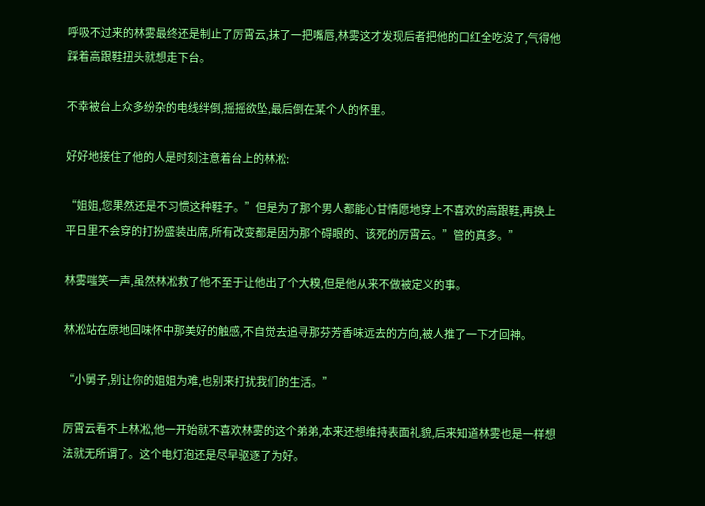呼吸不过来的林雾最终还是制止了厉霄云,抹了一把嘴唇,林雾这才发现后者把他的口红全吃没了,气得他踩着高跟鞋扭头就想走下台。

不幸被台上众多纷杂的电线绊倒,摇摇欲坠,最后倒在某个人的怀里。

好好地接住了他的人是时刻注意着台上的林凇:

“姐姐,您果然还是不习惯这种鞋子。”但是为了那个男人都能心甘情愿地穿上不喜欢的高跟鞋,再换上平日里不会穿的打扮盛装出席,所有改变都是因为那个碍眼的、该死的厉霄云。”管的真多。”

林雾嗤笑一声,虽然林凇救了他不至于让他出了个大糗,但是他从来不做被定义的事。

林凇站在原地回味怀中那美好的触感,不自觉去追寻那芬芳香味远去的方向,被人推了一下才回神。

“小舅子,别让你的姐姐为难,也别来打扰我们的生活。”

厉霄云看不上林凇,他一开始就不喜欢林雾的这个弟弟,本来还想维持表面礼貌,后来知道林雾也是一样想法就无所谓了。这个电灯泡还是尽早驱逐了为好。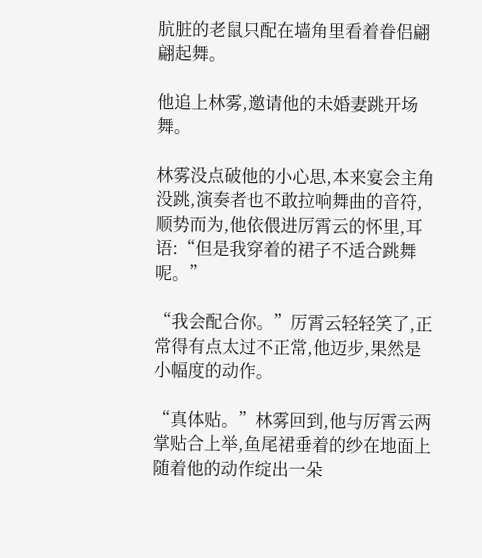肮脏的老鼠只配在墙角里看着眷侣翩翩起舞。

他追上林雾,邀请他的未婚妻跳开场舞。

林雾没点破他的小心思,本来宴会主角没跳,演奏者也不敢拉响舞曲的音符,顺势而为,他依偎进厉霄云的怀里,耳语:“但是我穿着的裙子不适合跳舞呢。”

“我会配合你。”厉霄云轻轻笑了,正常得有点太过不正常,他迈步,果然是小幅度的动作。

“真体贴。”林雾回到,他与厉霄云两掌贴合上举,鱼尾裙垂着的纱在地面上随着他的动作绽出一朵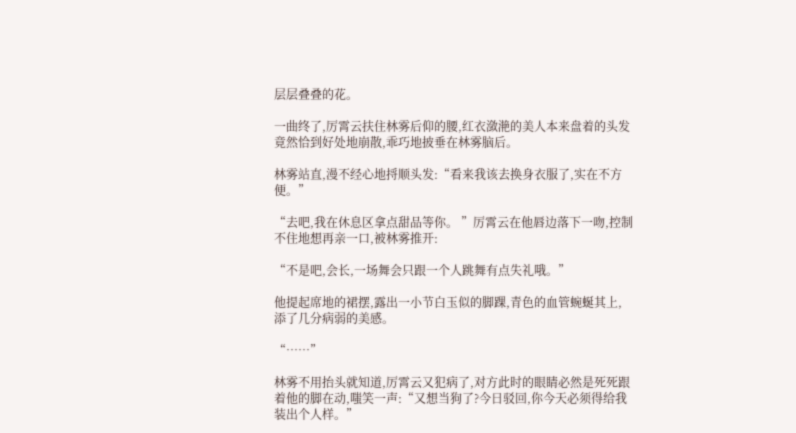层层叠叠的花。

一曲终了,厉霄云扶住林雾后仰的腰,红衣潋滟的美人本来盘着的头发竟然恰到好处地崩散,乖巧地披垂在林雾脑后。

林雾站直,漫不经心地捋顺头发:“看来我该去换身衣服了,实在不方便。”

“去吧,我在休息区拿点甜品等你。 ”厉霄云在他唇边落下一吻,控制不住地想再亲一口,被林雾推开:

“不是吧,会长,一场舞会只跟一个人跳舞有点失礼哦。”

他提起席地的裙摆,露出一小节白玉似的脚踝,青色的血管蜿蜒其上,添了几分病弱的美感。

“……”

林雾不用抬头就知道,厉霄云又犯病了,对方此时的眼睛必然是死死跟着他的脚在动,嗤笑一声:“又想当狗了?今日驳回,你今天必须得给我装出个人样。”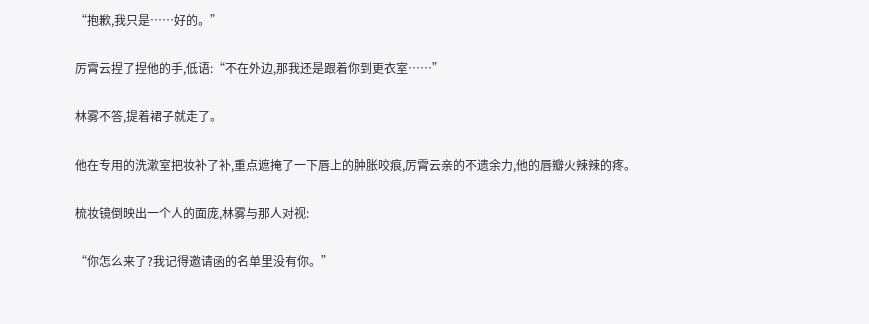“抱歉,我只是……好的。”

厉霄云捏了捏他的手,低语:“不在外边,那我还是跟着你到更衣室……”

林雾不答,提着裙子就走了。

他在专用的洗漱室把妆补了补,重点遮掩了一下唇上的肿胀咬痕,厉霄云亲的不遗余力,他的唇瓣火辣辣的疼。

梳妆镜倒映出一个人的面庞,林雾与那人对视:

“你怎么来了?我记得邀请函的名单里没有你。”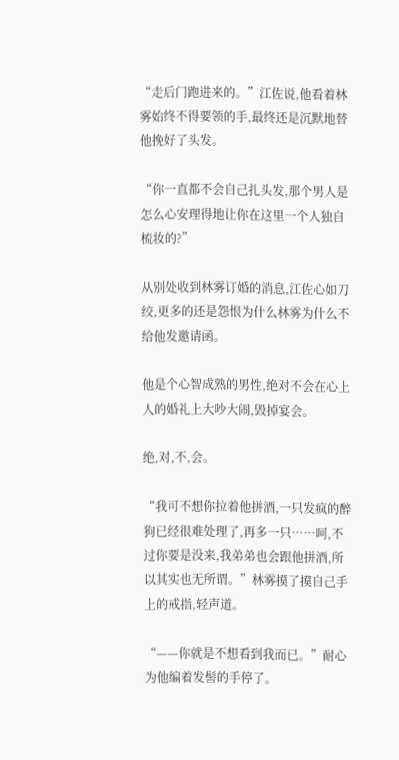“走后门跑进来的。”江佐说,他看着林雾始终不得要领的手,最终还是沉默地替他挽好了头发。

“你一直都不会自己扎头发,那个男人是怎么心安理得地让你在这里一个人独自梳妆的?”

从别处收到林雾订婚的消息,江佐心如刀绞,更多的还是怨恨为什么林雾为什么不给他发邀请函。

他是个心智成熟的男性,绝对不会在心上人的婚礼上大吵大闹,毁掉宴会。

绝,对,不,会。

“我可不想你拉着他拼酒,一只发疯的醉狗已经很难处理了,再多一只……呵,不过你要是没来,我弟弟也会跟他拼酒,所以其实也无所谓。”林雾摸了摸自己手上的戒指,轻声道。

“——你就是不想看到我而已。”耐心为他编着发髻的手停了。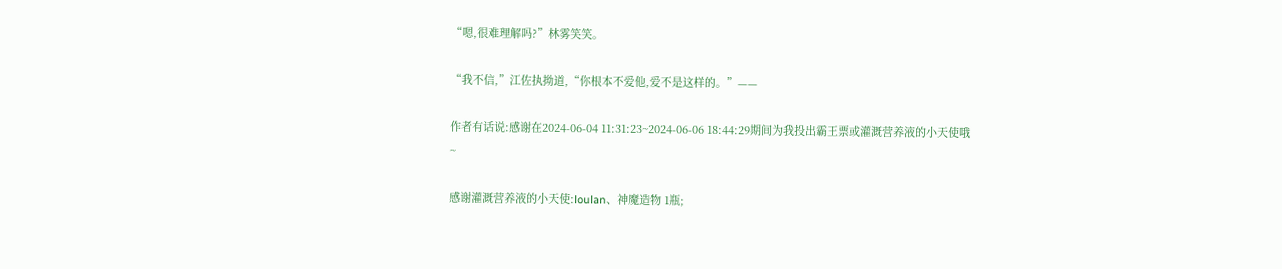“嗯,很难理解吗?”林雾笑笑。

“我不信,”江佐执拗道,“你根本不爱他,爱不是这样的。”——

作者有话说:感谢在2024-06-04 11:31:23~2024-06-06 18:44:29期间为我投出霸王票或灌溉营养液的小天使哦~

感谢灌溉营养液的小天使:loulan、神魔造物 1瓶;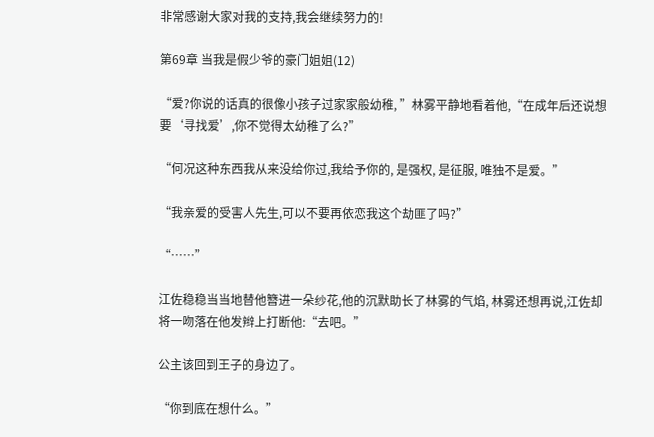非常感谢大家对我的支持,我会继续努力的!

第69章 当我是假少爷的豪门姐姐(12)

“爱?你说的话真的很像小孩子过家家般幼稚, ”林雾平静地看着他,“在成年后还说想要‘寻找爱’,你不觉得太幼稚了么?”

“何况这种东西我从来没给你过,我给予你的, 是强权, 是征服, 唯独不是爱。”

“我亲爱的受害人先生,可以不要再依恋我这个劫匪了吗?”

“……”

江佐稳稳当当地替他簪进一朵纱花,他的沉默助长了林雾的气焰, 林雾还想再说,江佐却将一吻落在他发辫上打断他:“去吧。”

公主该回到王子的身边了。

“你到底在想什么。”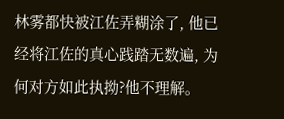林雾都快被江佐弄糊涂了, 他已经将江佐的真心践踏无数遍, 为何对方如此执拗?他不理解。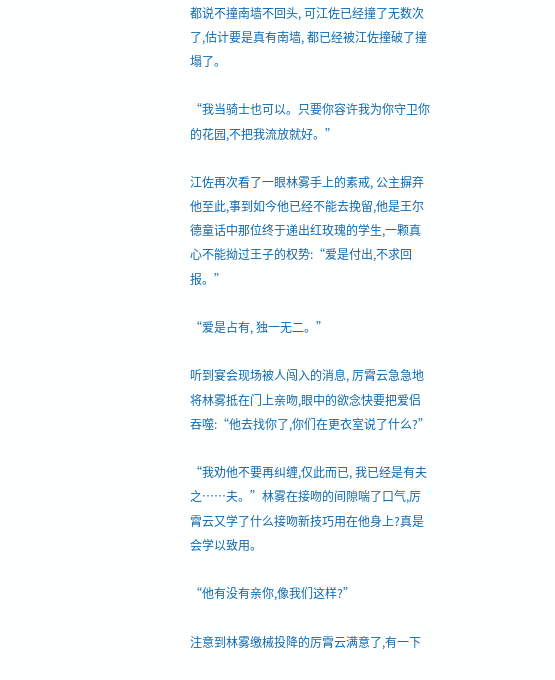都说不撞南墙不回头, 可江佐已经撞了无数次了,估计要是真有南墙, 都已经被江佐撞破了撞塌了。

“我当骑士也可以。只要你容许我为你守卫你的花园,不把我流放就好。”

江佐再次看了一眼林雾手上的素戒, 公主摒弃他至此,事到如今他已经不能去挽留,他是王尔德童话中那位终于递出红玫瑰的学生,一颗真心不能拗过王子的权势:“爱是付出,不求回报。”

“爱是占有, 独一无二。”

听到宴会现场被人闯入的消息, 厉霄云急急地将林雾抵在门上亲吻,眼中的欲念快要把爱侣吞噬:“他去找你了,你们在更衣室说了什么?”

“我劝他不要再纠缠,仅此而已, 我已经是有夫之……夫。”林雾在接吻的间隙喘了口气,厉霄云又学了什么接吻新技巧用在他身上?真是会学以致用。

“他有没有亲你,像我们这样?”

注意到林雾缴械投降的厉霄云满意了,有一下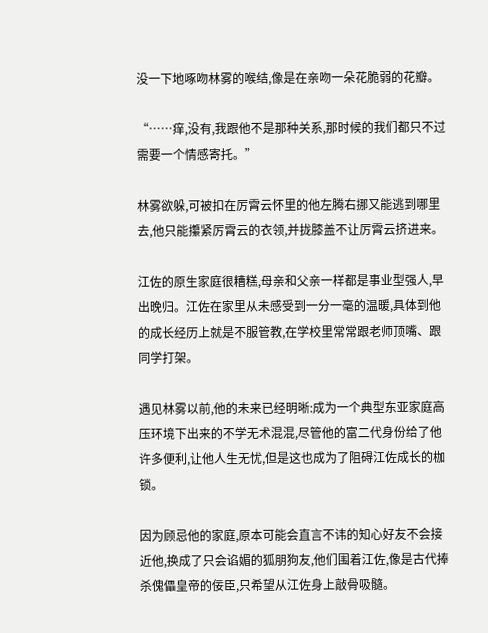没一下地啄吻林雾的喉结,像是在亲吻一朵花脆弱的花瓣。

“……痒,没有,我跟他不是那种关系,那时候的我们都只不过需要一个情感寄托。”

林雾欲躲,可被扣在厉霄云怀里的他左腾右挪又能逃到哪里去,他只能攥紧厉霄云的衣领,并拢膝盖不让厉霄云挤进来。

江佐的原生家庭很糟糕,母亲和父亲一样都是事业型强人,早出晚归。江佐在家里从未感受到一分一毫的温暖,具体到他的成长经历上就是不服管教,在学校里常常跟老师顶嘴、跟同学打架。

遇见林雾以前,他的未来已经明晰:成为一个典型东亚家庭高压环境下出来的不学无术混混,尽管他的富二代身份给了他许多便利,让他人生无忧,但是这也成为了阻碍江佐成长的枷锁。

因为顾忌他的家庭,原本可能会直言不讳的知心好友不会接近他,换成了只会谄媚的狐朋狗友,他们围着江佐,像是古代捧杀傀儡皇帝的佞臣,只希望从江佐身上敲骨吸髓。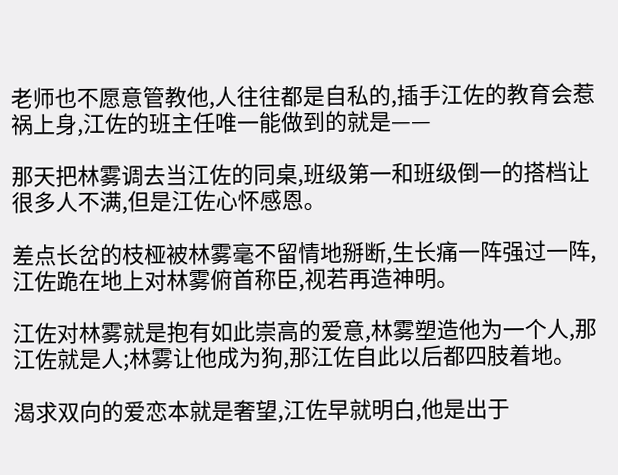老师也不愿意管教他,人往往都是自私的,插手江佐的教育会惹祸上身,江佐的班主任唯一能做到的就是——

那天把林雾调去当江佐的同桌,班级第一和班级倒一的搭档让很多人不满,但是江佐心怀感恩。

差点长岔的枝桠被林雾毫不留情地掰断,生长痛一阵强过一阵,江佐跪在地上对林雾俯首称臣,视若再造神明。

江佐对林雾就是抱有如此崇高的爱意,林雾塑造他为一个人,那江佐就是人;林雾让他成为狗,那江佐自此以后都四肢着地。

渴求双向的爱恋本就是奢望,江佐早就明白,他是出于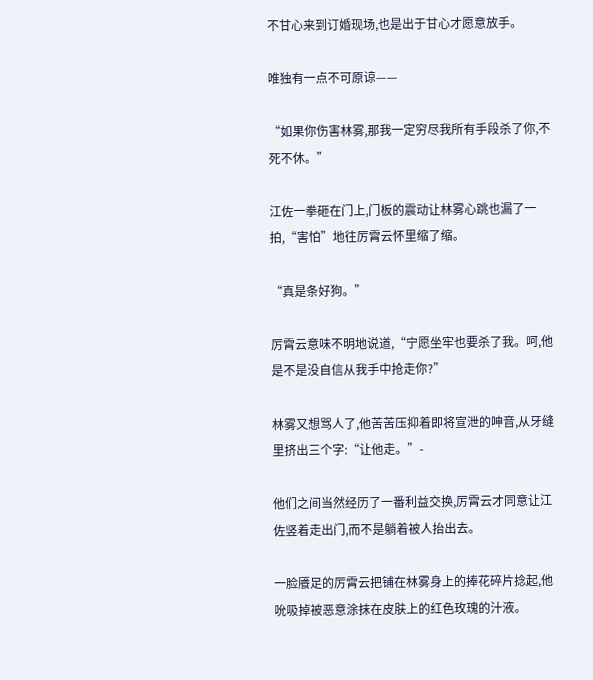不甘心来到订婚现场,也是出于甘心才愿意放手。

唯独有一点不可原谅——

“如果你伤害林雾,那我一定穷尽我所有手段杀了你,不死不休。”

江佐一拳砸在门上,门板的震动让林雾心跳也漏了一拍,“害怕”地往厉霄云怀里缩了缩。

“真是条好狗。”

厉霄云意味不明地说道,“宁愿坐牢也要杀了我。呵,他是不是没自信从我手中抢走你?”

林雾又想骂人了,他苦苦压抑着即将宣泄的呻音,从牙缝里挤出三个字:“让他走。”-

他们之间当然经历了一番利益交换,厉霄云才同意让江佐竖着走出门,而不是躺着被人抬出去。

一脸餍足的厉霄云把铺在林雾身上的捧花碎片捻起,他吮吸掉被恶意涂抹在皮肤上的红色玫瑰的汁液。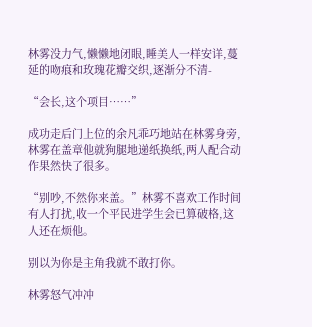林雾没力气,懒懒地闭眼,睡美人一样安详,蔓延的吻痕和玫瑰花瓣交织,逐渐分不清-

“会长,这个项目……”

成功走后门上位的余凡乖巧地站在林雾身旁,林雾在盖章他就狗腿地递纸换纸,两人配合动作果然快了很多。

“别吵,不然你来盖。”林雾不喜欢工作时间有人打扰,收一个平民进学生会已算破格,这人还在烦他。

别以为你是主角我就不敢打你。

林雾怒气冲冲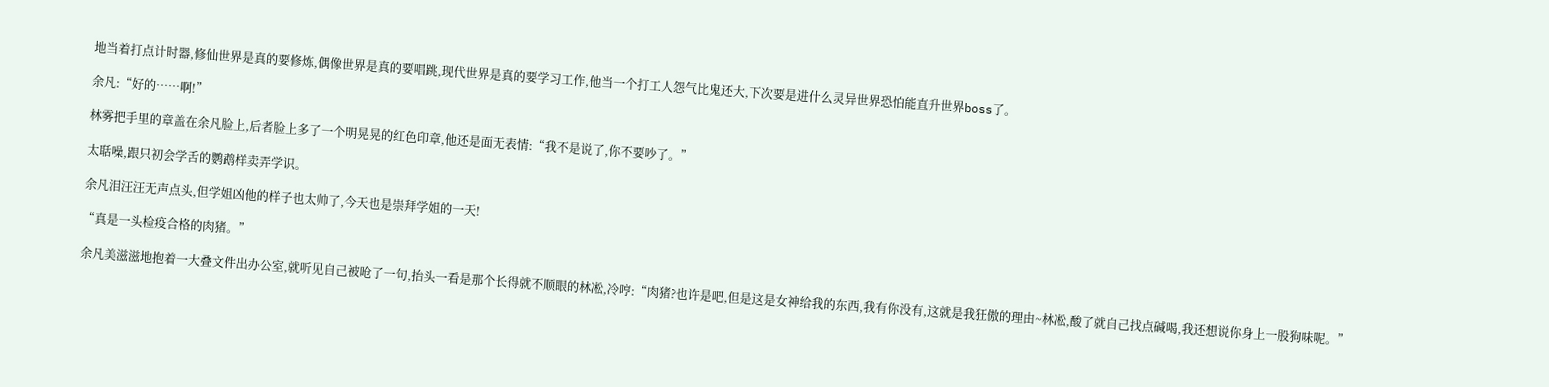地当着打点计时器,修仙世界是真的要修炼,偶像世界是真的要唱跳,现代世界是真的要学习工作,他当一个打工人怨气比鬼还大,下次要是进什么灵异世界恐怕能直升世界boss了。

余凡:“好的……啊!”

林雾把手里的章盖在余凡脸上,后者脸上多了一个明晃晃的红色印章,他还是面无表情:“我不是说了,你不要吵了。”

太聒噪,跟只初会学舌的鹦鹉样卖弄学识。

余凡泪汪汪无声点头,但学姐凶他的样子也太帅了,今天也是崇拜学姐的一天!

“真是一头检疫合格的肉猪。”

余凡美滋滋地抱着一大叠文件出办公室,就听见自己被呛了一句,抬头一看是那个长得就不顺眼的林凇,冷哼:“肉猪?也许是吧,但是这是女神给我的东西,我有你没有,这就是我狂傲的理由~林凇,酸了就自己找点碱喝,我还想说你身上一股狗味呢。”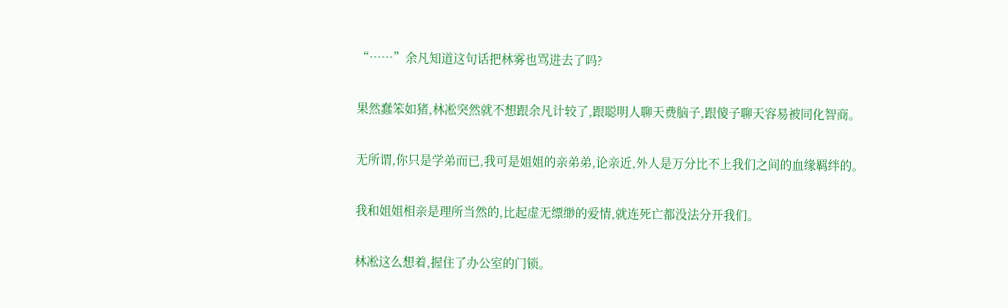“……”余凡知道这句话把林雾也骂进去了吗?

果然蠢笨如猪,林凇突然就不想跟余凡计较了,跟聪明人聊天费脑子,跟傻子聊天容易被同化智商。

无所谓,你只是学弟而已,我可是姐姐的亲弟弟,论亲近,外人是万分比不上我们之间的血缘羁绊的。

我和姐姐相亲是理所当然的,比起虚无缥缈的爱情,就连死亡都没法分开我们。

林凇这么想着,握住了办公室的门锁。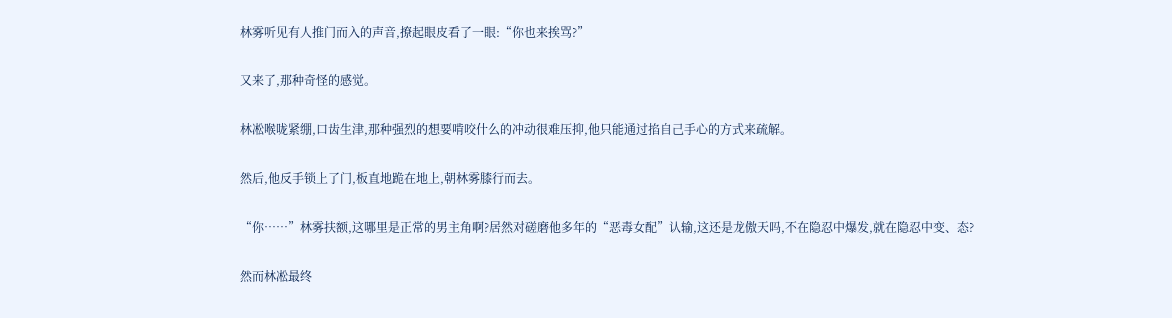林雾听见有人推门而入的声音,撩起眼皮看了一眼:“你也来挨骂?”

又来了,那种奇怪的感觉。

林凇喉咙紧绷,口齿生津,那种强烈的想要啃咬什么的冲动很难压抑,他只能通过掐自己手心的方式来疏解。

然后,他反手锁上了门,板直地跪在地上,朝林雾膝行而去。

“你……”林雾扶额,这哪里是正常的男主角啊?居然对磋磨他多年的“恶毒女配”认输,这还是龙傲天吗,不在隐忍中爆发,就在隐忍中变、态?

然而林凇最终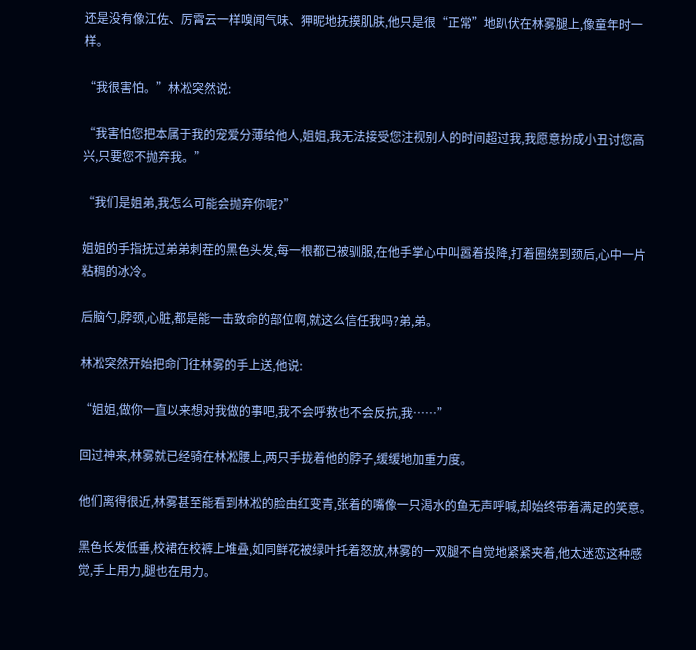还是没有像江佐、厉霄云一样嗅闻气味、狎昵地抚摸肌肤,他只是很“正常”地趴伏在林雾腿上,像童年时一样。

“我很害怕。”林凇突然说:

“我害怕您把本属于我的宠爱分薄给他人,姐姐,我无法接受您注视别人的时间超过我,我愿意扮成小丑讨您高兴,只要您不抛弃我。”

“我们是姐弟,我怎么可能会抛弃你呢?”

姐姐的手指抚过弟弟刺茬的黑色头发,每一根都已被驯服,在他手掌心中叫嚣着投降,打着圈绕到颈后,心中一片粘稠的冰冷。

后脑勺,脖颈,心脏,都是能一击致命的部位啊,就这么信任我吗?弟,弟。

林凇突然开始把命门往林雾的手上送,他说:

“姐姐,做你一直以来想对我做的事吧,我不会呼救也不会反抗,我……”

回过神来,林雾就已经骑在林凇腰上,两只手拢着他的脖子,缓缓地加重力度。

他们离得很近,林雾甚至能看到林凇的脸由红变青,张着的嘴像一只渴水的鱼无声呼喊,却始终带着满足的笑意。

黑色长发低垂,校裙在校裤上堆叠,如同鲜花被绿叶托着怒放,林雾的一双腿不自觉地紧紧夹着,他太迷恋这种感觉,手上用力,腿也在用力。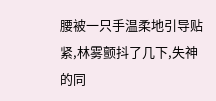腰被一只手温柔地引导贴紧,林雾颤抖了几下,失神的同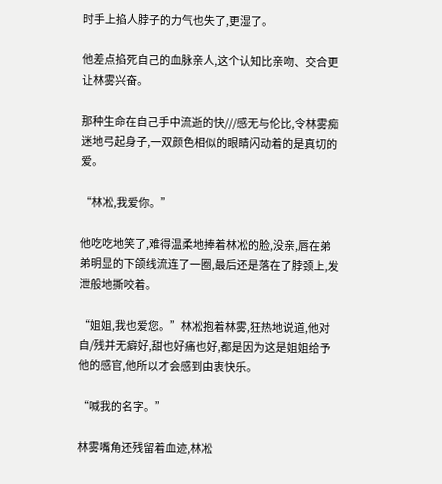时手上掐人脖子的力气也失了,更湿了。

他差点掐死自己的血脉亲人,这个认知比亲吻、交合更让林雾兴奋。

那种生命在自己手中流逝的快///感无与伦比,令林雾痴迷地弓起身子,一双颜色相似的眼睛闪动着的是真切的爱。

“林凇,我爱你。”

他吃吃地笑了,难得温柔地捧着林凇的脸,没亲,唇在弟弟明显的下颌线流连了一圈,最后还是落在了脖颈上,发泄般地撕咬着。

“姐姐,我也爱您。”林凇抱着林雾,狂热地说道,他对自/残并无癖好,甜也好痛也好,都是因为这是姐姐给予他的感官,他所以才会感到由衷快乐。

“喊我的名字。”

林雾嘴角还残留着血迹,林凇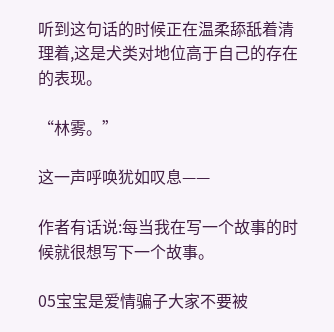听到这句话的时候正在温柔舔舐着清理着,这是犬类对地位高于自己的存在的表现。

“林雾。”

这一声呼唤犹如叹息——

作者有话说:每当我在写一个故事的时候就很想写下一个故事。

05宝宝是爱情骗子大家不要被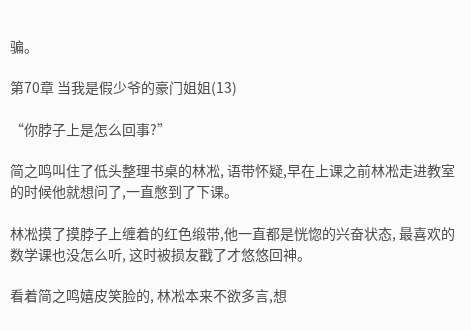骗。

第70章 当我是假少爷的豪门姐姐(13)

“你脖子上是怎么回事?”

简之鸣叫住了低头整理书桌的林凇, 语带怀疑,早在上课之前林凇走进教室的时候他就想问了,一直憋到了下课。

林凇摸了摸脖子上缠着的红色缎带,他一直都是恍惚的兴奋状态, 最喜欢的数学课也没怎么听, 这时被损友戳了才悠悠回神。

看着简之鸣嬉皮笑脸的, 林凇本来不欲多言,想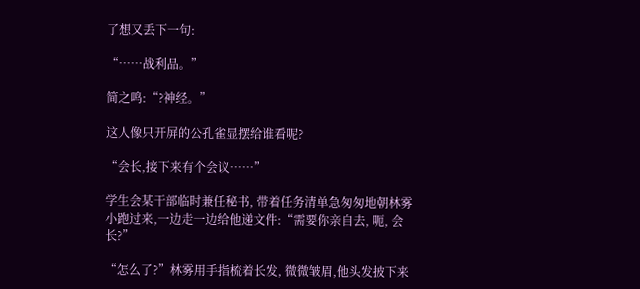了想又丢下一句:

“……战利品。”

简之鸣:“?神经。”

这人像只开屏的公孔雀显摆给谁看呢?

“会长,接下来有个会议……”

学生会某干部临时兼任秘书, 带着任务清单急匆匆地朝林雾小跑过来,一边走一边给他递文件:“需要你亲自去, 呃, 会长?”

“怎么了?”林雾用手指梳着长发, 微微皱眉,他头发披下来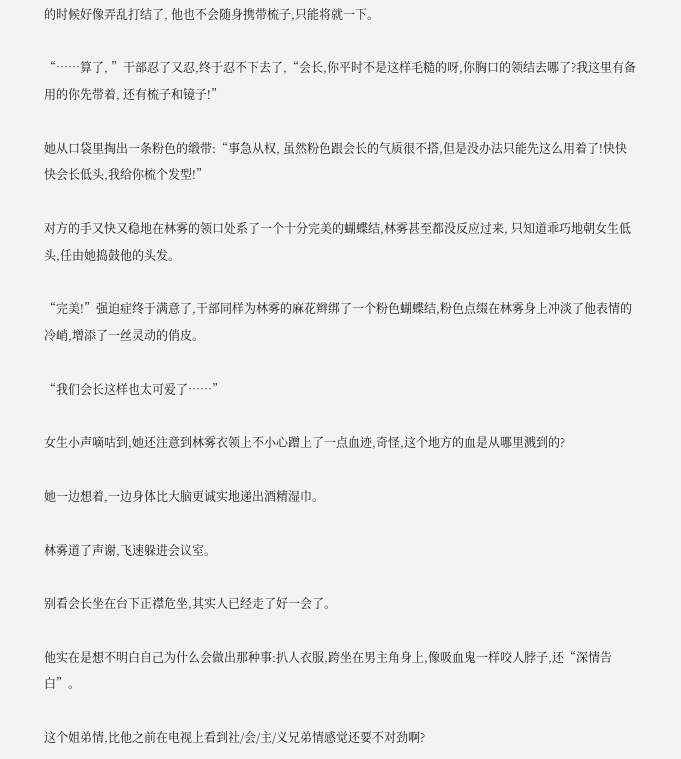的时候好像弄乱打结了, 他也不会随身携带梳子,只能将就一下。

“……算了, ”干部忍了又忍,终于忍不下去了,“会长,你平时不是这样毛糙的呀,你胸口的领结去哪了?我这里有备用的你先带着, 还有梳子和镜子!”

她从口袋里掏出一条粉色的缎带:“事急从权, 虽然粉色跟会长的气质很不搭,但是没办法只能先这么用着了!快快快会长低头,我给你梳个发型!”

对方的手又快又稳地在林雾的领口处系了一个十分完美的蝴蝶结,林雾甚至都没反应过来, 只知道乖巧地朝女生低头,任由她捣鼓他的头发。

“完美!”强迫症终于满意了,干部同样为林雾的麻花辫绑了一个粉色蝴蝶结,粉色点缀在林雾身上冲淡了他表情的冷峭,增添了一丝灵动的俏皮。

“我们会长这样也太可爱了……”

女生小声嘀咕到,她还注意到林雾衣领上不小心蹭上了一点血迹,奇怪,这个地方的血是从哪里溅到的?

她一边想着,一边身体比大脑更诚实地递出酒精湿巾。

林雾道了声谢,飞速躲进会议室。

别看会长坐在台下正襟危坐,其实人已经走了好一会了。

他实在是想不明白自己为什么会做出那种事:扒人衣服,跨坐在男主角身上,像吸血鬼一样咬人脖子,还“深情告白”。

这个姐弟情,比他之前在电视上看到社/会/主/义兄弟情感觉还要不对劲啊?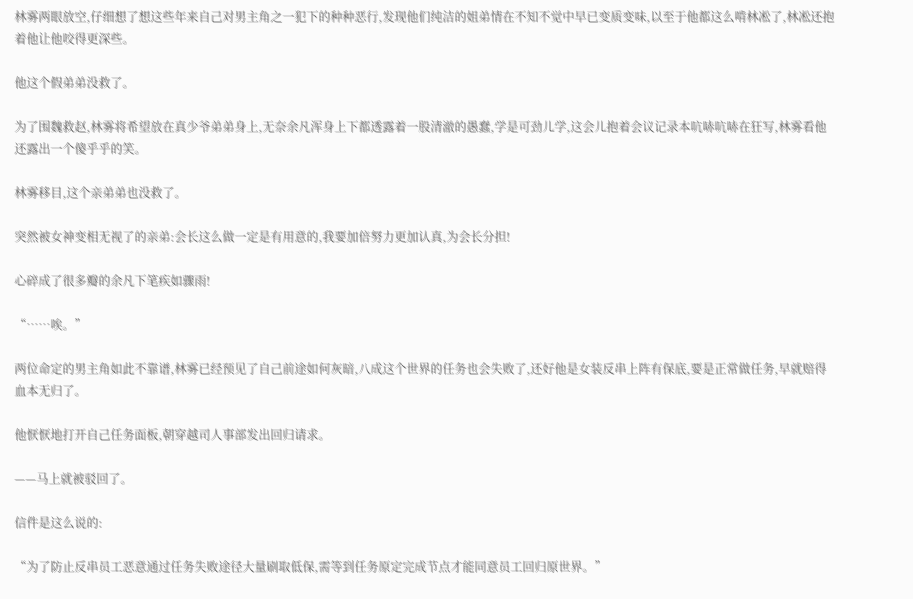林雾两眼放空,仔细想了想这些年来自己对男主角之一犯下的种种恶行,发现他们纯洁的姐弟情在不知不觉中早已变质变味,以至于他都这么啃林凇了,林凇还抱着他让他咬得更深些。

他这个假弟弟没救了。

为了围魏救赵,林雾将希望放在真少爷弟弟身上,无奈余凡浑身上下都透露着一股清澈的愚蠢,学是可劲儿学,这会儿抱着会议记录本吭哧吭哧在狂写,林雾看他还露出一个傻乎乎的笑。

林雾移目,这个亲弟弟也没救了。

突然被女神变相无视了的亲弟:会长这么做一定是有用意的,我要加倍努力更加认真,为会长分担!

心碎成了很多瓣的余凡下笔疾如骤雨!

“……唉。”

两位命定的男主角如此不靠谱,林雾已经预见了自己前途如何灰暗,八成这个世界的任务也会失败了,还好他是女装反串上阵有保底,要是正常做任务,早就赔得血本无归了。

他恹恹地打开自己任务面板,朝穿越司人事部发出回归请求。

——马上就被驳回了。

信件是这么说的:

“为了防止反串员工恶意通过任务失败途径大量刷取低保,需等到任务原定完成节点才能同意员工回归原世界。”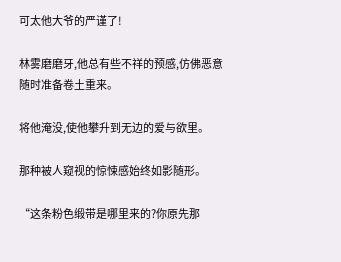可太他大爷的严谨了!

林雾磨磨牙,他总有些不祥的预感,仿佛恶意随时准备卷土重来。

将他淹没,使他攀升到无边的爱与欲里。

那种被人窥视的惊悚感始终如影随形。

“这条粉色缎带是哪里来的?你原先那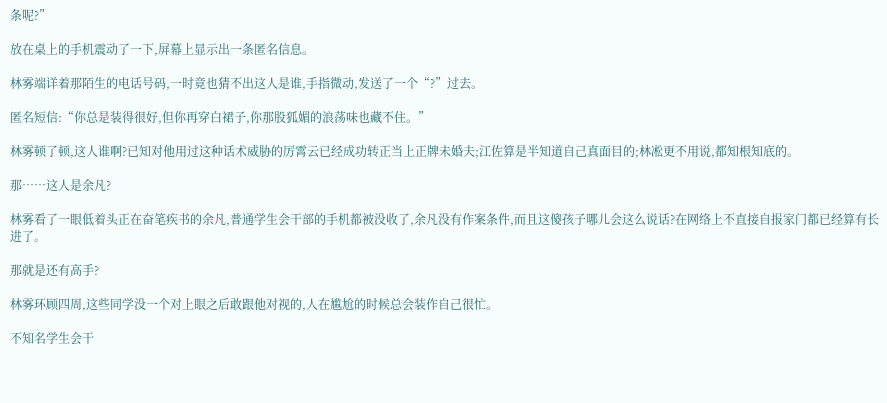条呢?”

放在桌上的手机震动了一下,屏幕上显示出一条匿名信息。

林雾端详着那陌生的电话号码,一时竟也猜不出这人是谁,手指微动,发送了一个“?”过去。

匿名短信:“你总是装得很好,但你再穿白裙子,你那股狐媚的浪荡味也藏不住。”

林雾顿了顿,这人谁啊?已知对他用过这种话术威胁的厉霄云已经成功转正当上正牌未婚夫;江佐算是半知道自己真面目的;林凇更不用说,都知根知底的。

那……这人是余凡?

林雾看了一眼低着头正在奋笔疾书的余凡,普通学生会干部的手机都被没收了,余凡没有作案条件,而且这傻孩子哪儿会这么说话?在网络上不直接自报家门都已经算有长进了。

那就是还有高手?

林雾环顾四周,这些同学没一个对上眼之后敢跟他对视的,人在尴尬的时候总会装作自己很忙。

不知名学生会干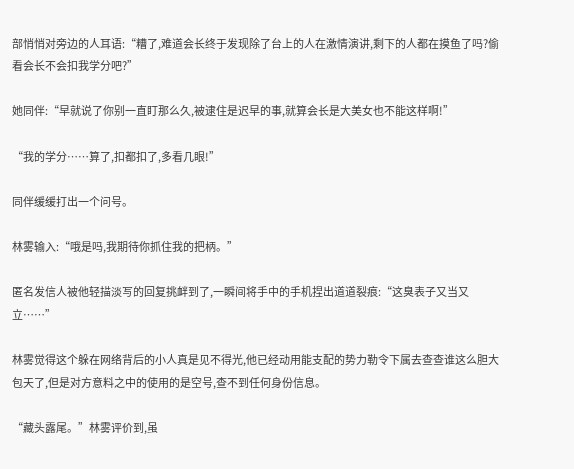部悄悄对旁边的人耳语:“糟了,难道会长终于发现除了台上的人在激情演讲,剩下的人都在摸鱼了吗?偷看会长不会扣我学分吧?”

她同伴:“早就说了你别一直盯那么久,被逮住是迟早的事,就算会长是大美女也不能这样啊!”

“我的学分……算了,扣都扣了,多看几眼!”

同伴缓缓打出一个问号。

林雾输入:“哦是吗,我期待你抓住我的把柄。”

匿名发信人被他轻描淡写的回复挑衅到了,一瞬间将手中的手机捏出道道裂痕:“这臭表子又当又立……”

林雾觉得这个躲在网络背后的小人真是见不得光,他已经动用能支配的势力勒令下属去查查谁这么胆大包天了,但是对方意料之中的使用的是空号,查不到任何身份信息。

“藏头露尾。”林雾评价到,虽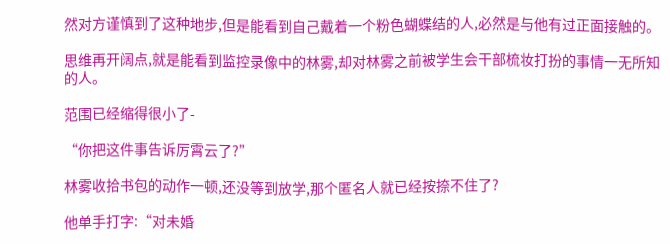然对方谨慎到了这种地步,但是能看到自己戴着一个粉色蝴蝶结的人,必然是与他有过正面接触的。

思维再开阔点,就是能看到监控录像中的林雾,却对林雾之前被学生会干部梳妆打扮的事情一无所知的人。

范围已经缩得很小了-

“你把这件事告诉厉霄云了?”

林雾收拾书包的动作一顿,还没等到放学,那个匿名人就已经按捺不住了?

他单手打字:“对未婚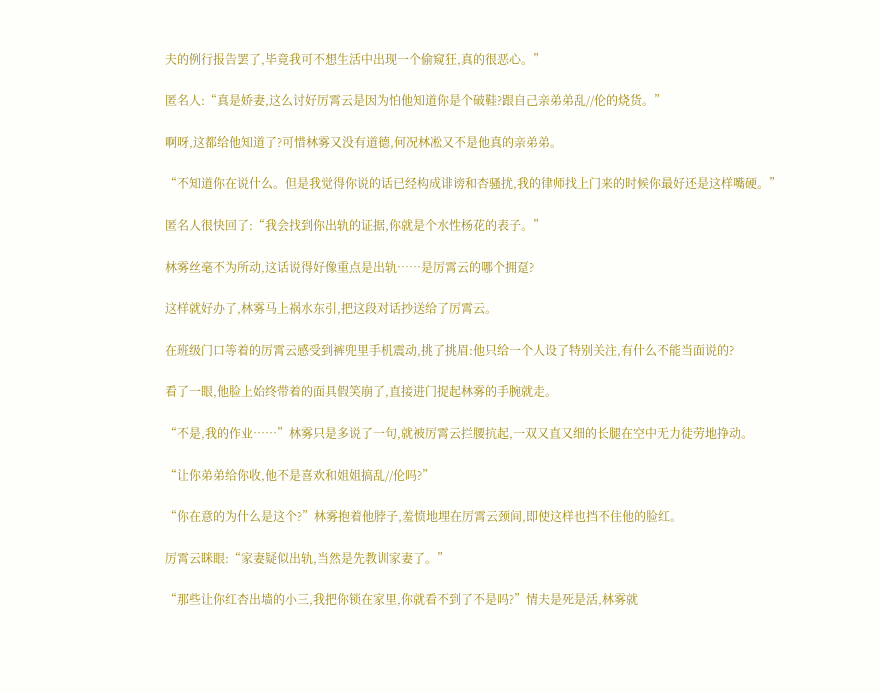夫的例行报告罢了,毕竟我可不想生活中出现一个偷窥狂,真的很恶心。”

匿名人:“真是娇妻,这么讨好厉霄云是因为怕他知道你是个破鞋?跟自己亲弟弟乱//伦的烧货。”

啊呀,这都给他知道了?可惜林雾又没有道德,何况林凇又不是他真的亲弟弟。

“不知道你在说什么。但是我觉得你说的话已经构成诽谤和杏骚扰,我的律师找上门来的时候你最好还是这样嘴硬。”

匿名人很快回了:“我会找到你出轨的证据,你就是个水性杨花的表子。”

林雾丝毫不为所动,这话说得好像重点是出轨……是厉霄云的哪个拥趸?

这样就好办了,林雾马上祸水东引,把这段对话抄送给了厉霄云。

在班级门口等着的厉霄云感受到裤兜里手机震动,挑了挑眉:他只给一个人设了特别关注,有什么不能当面说的?

看了一眼,他脸上始终带着的面具假笑崩了,直接进门捉起林雾的手腕就走。

“不是,我的作业……”林雾只是多说了一句,就被厉霄云拦腰抗起,一双又直又细的长腿在空中无力徒劳地挣动。

“让你弟弟给你收,他不是喜欢和姐姐搞乱//伦吗?”

“你在意的为什么是这个?”林雾抱着他脖子,羞愤地埋在厉霄云颈间,即使这样也挡不住他的脸红。

厉霄云眯眼:“家妻疑似出轨,当然是先教训家妻了。”

“那些让你红杏出墙的小三,我把你锁在家里,你就看不到了不是吗?”情夫是死是活,林雾就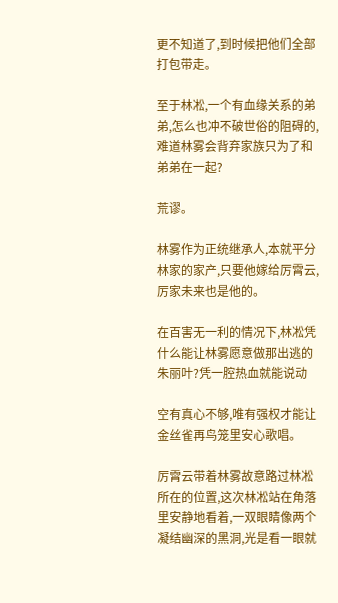更不知道了,到时候把他们全部打包带走。

至于林凇,一个有血缘关系的弟弟,怎么也冲不破世俗的阻碍的,难道林雾会背弃家族只为了和弟弟在一起?

荒谬。

林雾作为正统继承人,本就平分林家的家产,只要他嫁给厉霄云,厉家未来也是他的。

在百害无一利的情况下,林凇凭什么能让林雾愿意做那出逃的朱丽叶?凭一腔热血就能说动

空有真心不够,唯有强权才能让金丝雀再鸟笼里安心歌唱。

厉霄云带着林雾故意路过林凇所在的位置,这次林凇站在角落里安静地看着,一双眼睛像两个凝结幽深的黑洞,光是看一眼就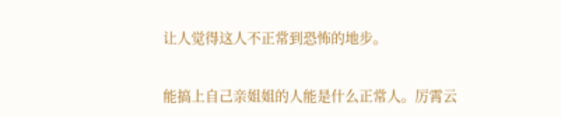让人觉得这人不正常到恐怖的地步。

能搞上自己亲姐姐的人能是什么正常人。厉霄云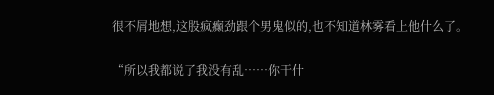很不屑地想,这股疯癫劲跟个男鬼似的,也不知道林雾看上他什么了。

“所以我都说了我没有乱……你干什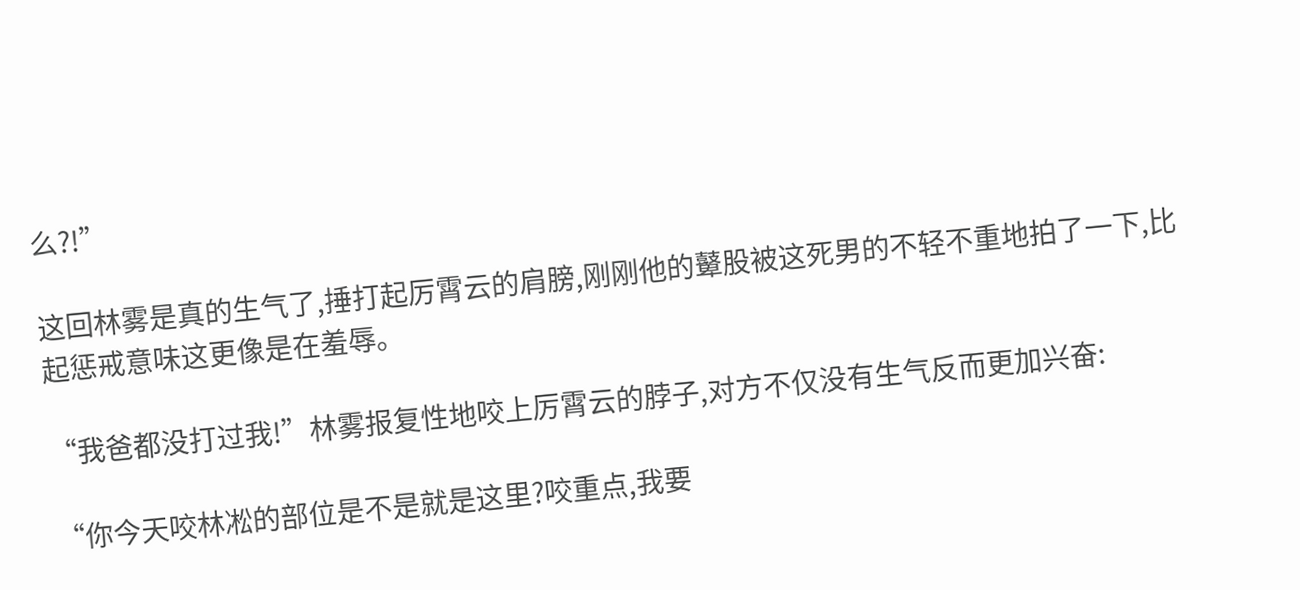么?!”

这回林雾是真的生气了,捶打起厉霄云的肩膀,刚刚他的鼙股被这死男的不轻不重地拍了一下,比起惩戒意味这更像是在羞辱。

“我爸都没打过我!”林雾报复性地咬上厉霄云的脖子,对方不仅没有生气反而更加兴奋:

“你今天咬林凇的部位是不是就是这里?咬重点,我要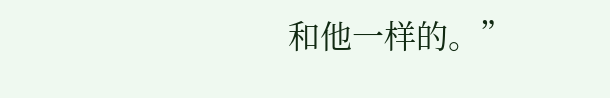和他一样的。”